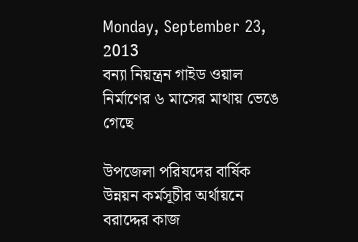Monday, September 23, 2013
বন্যা নিয়ন্ত্রন গাইড ওয়াল নির্মাণের ৬ মাসের মাথায় ভেঙে গেছে

উপজেলা পরিষদের বার্ষিক উন্নয়ন কর্মসূচীর অর্থায়নে বরাদ্দের কাজ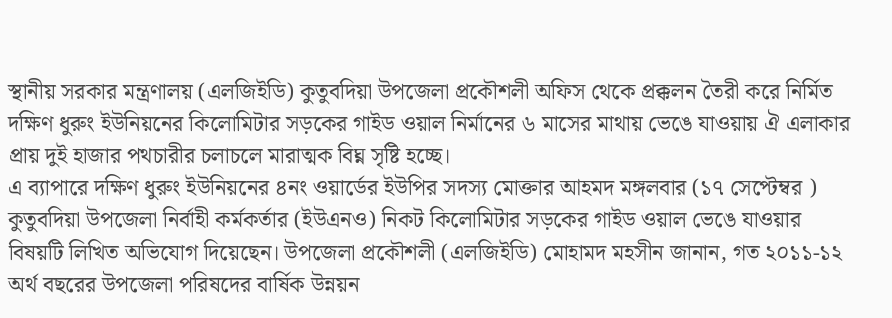স্থানীয় সরকার মন্ত্রণালয় (এলজিইডি) কুতুবদিয়া উপজেলা প্রকৌশলী অফিস থেকে প্রক্কলন তৈরী করে নির্মিত দক্ষিণ ধুরুং ইউনিয়নের কিলোমিটার সড়কের গাইড ওয়াল নির্মানের ৬ মাসের মাথায় ভেঙে যাওয়ায় ঐ এলাকার প্রায় দুই হাজার পথচারীর চলাচলে মারাত্মক বিঘ্ন সৃষ্টি হচ্ছে।
এ ব্যাপারে দক্ষিণ ধুরুং ইউনিয়নের ৪নং ওয়ার্ডের ইউপির সদস্য মোক্তার আহমদ মঙ্গলবার (১৭ সেপ্টেম্বর ) কুতুবদিয়া উপজেলা নির্বাহী কর্মকর্তার (ইউএনও) নিকট কিলোমিটার সড়কের গাইড ওয়াল ভেঙে যাওয়ার বিষয়টি লিখিত অভিযোগ দিয়েছেন। উপজেলা প্রকৌশলী (এলজিইডি) মোহামদ মহসীন জানান, গত ২০১১-১২ অর্থ বছরের উপজেলা পরিষদের বার্ষিক উন্নয়ন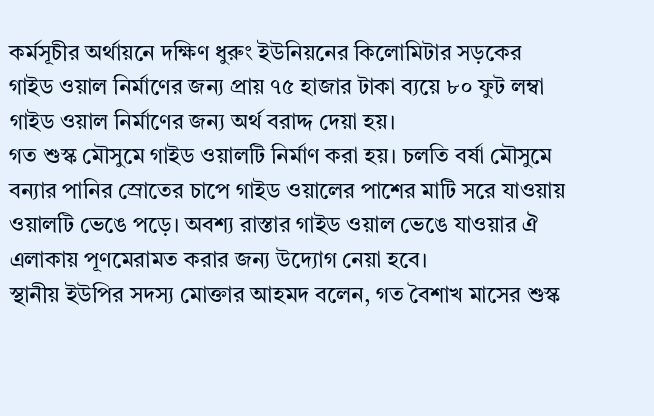কর্মসূচীর অর্থায়নে দক্ষিণ ধুরুং ইউনিয়নের কিলোমিটার সড়কের গাইড ওয়াল নির্মাণের জন্য প্রায় ৭৫ হাজার টাকা ব্যয়ে ৮০ ফুট লম্বা গাইড ওয়াল নির্মাণের জন্য অর্থ বরাদ্দ দেয়া হয়।
গত শুস্ক মৌসুমে গাইড ওয়ালটি নির্মাণ করা হয়। চলতি বর্ষা মৌসুমে বন্যার পানির স্রোতের চাপে গাইড ওয়ালের পাশের মাটি সরে যাওয়ায় ওয়ালটি ভেঙে পড়ে। অবশ্য রাস্তার গাইড ওয়াল ভেঙে যাওয়ার ঐ এলাকায় পূণমেরামত করার জন্য উদ্যোগ নেয়া হবে।
স্থানীয় ইউপির সদস্য মোক্তার আহমদ বলেন, গত বৈশাখ মাসের শুস্ক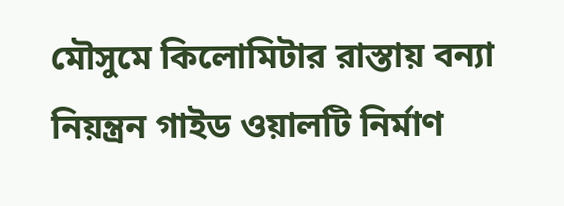মৌসুমে কিলোমিটার রাস্তায় বন্যা নিয়ন্ত্রন গাইড ওয়ালটি নির্মাণ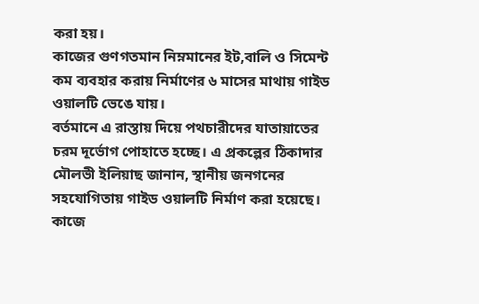করা হয়।
কাজের গুণগতমান নিম্নমানের ইট,বালি ও সিমেন্ট কম ব্যবহার করায় নির্মাণের ৬ মাসের মাথায় গাইড ওয়ালটি ভেঙে যায়।
বর্তমানে এ রাস্তায় দিয়ে পথচারীদের যাতায়াতের চরম দূর্ভোগ পোহাতে হচ্ছে। এ প্রকল্পের ঠিকাদার মৌলভী ইলিয়াছ জানান, স্থানীয় জনগনের সহযোগিতায় গাইড ওয়ালটি নির্মাণ করা হয়েছে। কাজে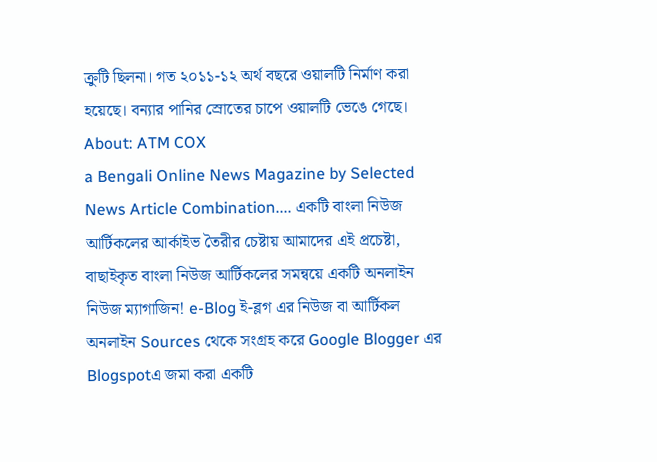ক্রুটি ছিলনা। গত ২০১১-১২ অর্থ বছরে ওয়ালটি নির্মাণ করা হয়েছে। বন্যার পানির স্রোতের চাপে ওয়ালটি ভেঙে গেছে।
About: ATM COX
a Bengali Online News Magazine by Selected News Article Combination.... একটি বাংলা নিউজ আর্টিকলের আর্কাইভ তৈরীর চেষ্টায় আমাদের এই প্রচেষ্টা, বাছাইকৃত বাংলা নিউজ আর্টিকলের সমন্বয়ে একটি অনলাইন নিউজ ম্যাগাজিন! e-Blog ই-ব্লগ এর নিউজ বা আর্টিকল অনলাইন Sources থেকে সংগ্রহ করে Google Blogger এর Blogspotএ জমা করা একটি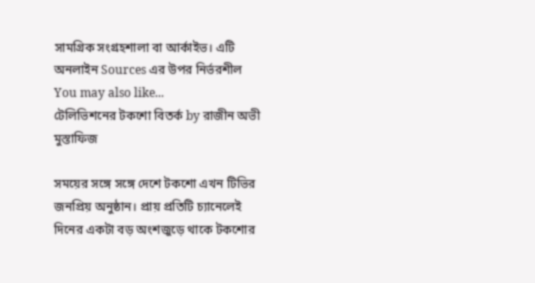সামগ্রিক সংগ্রহশালা বা আর্কাইভ। এটি অনলাইন Sources এর উপর নির্ভরশীল
You may also like...
টেলিভিশনের টকশো বিতর্ক by রাজীন অভী মুস্তাফিজ

সময়ের সঙ্গে সঙ্গে দেশে টকশো এখন টিভির জনপ্রিয় অনুষ্ঠান। প্রায় প্রতিটি চ্যানেলেই দিনের একটা বড় অংশজুড়ে থাকে টকশোর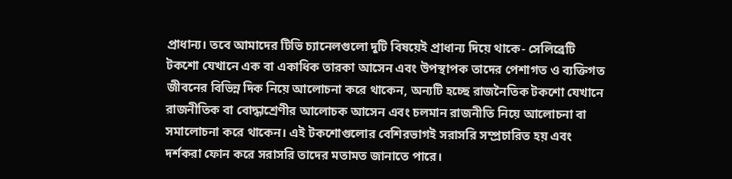প্রাধান্য। তবে আমাদের টিভি চ্যানেলগুলো দুটি বিষয়েই প্রাধান্য দিয়ে থাকে- সেলিব্রেটি টকশো যেখানে এক বা একাধিক তারকা আসেন এবং উপস্থাপক তাদের পেশাগত ও ব্যক্তিগত জীবনের বিভিন্ন দিক নিয়ে আলোচনা করে থাকেন, অন্যটি হচ্ছে রাজনৈতিক টকশো যেখানে রাজনীতিক বা বোদ্ধাশ্রেণীর আলোচক আসেন এবং চলমান রাজনীতি নিয়ে আলোচনা বা সমালোচনা করে থাকেন। এই টকশোগুলোর বেশিরভাগই সরাসরি সম্প্রচারিত হয় এবং দর্শকরা ফোন করে সরাসরি তাদের মতামত জানাতে পারে।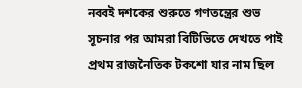নব্বই দশকের শুরুতে গণতন্ত্রের শুভ সূচনার পর আমরা বিটিভিতে দেখতে পাই প্রথম রাজনৈতিক টকশো যার নাম ছিল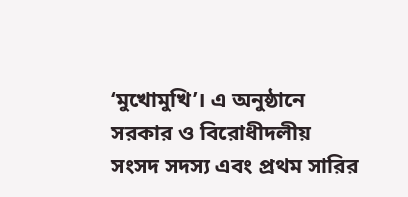‘মুখোমুখি’। এ অনুষ্ঠানে সরকার ও বিরোধীদলীয় সংসদ সদস্য এবং প্রথম সারির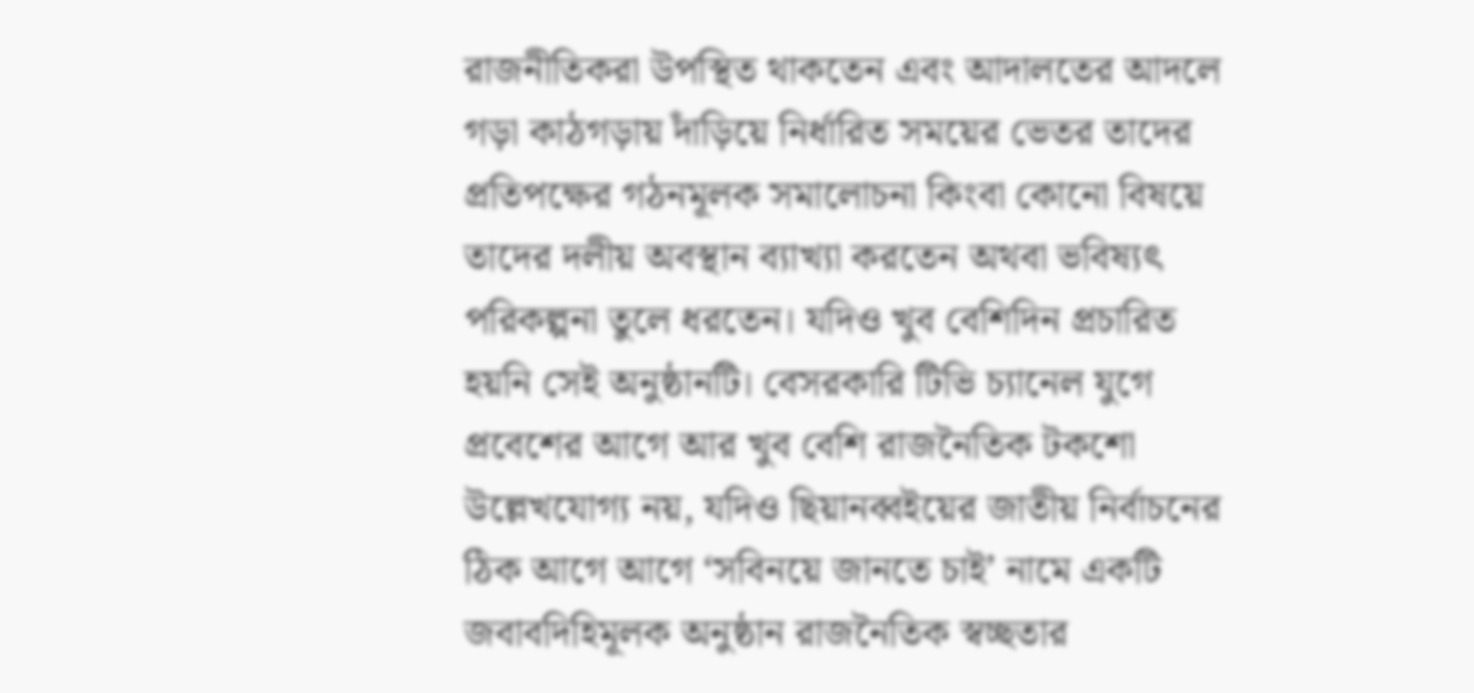রাজনীতিকরা উপস্থিত থাকতেন এবং আদালতের আদলে গড়া কাঠগড়ায় দাঁড়িয়ে নির্ধারিত সময়ের ভেতর তাদের প্রতিপক্ষের গঠনমূলক সমালোচনা কিংবা কোনো বিষয়ে তাদের দলীয় অবস্থান ব্যাখ্যা করতেন অথবা ভবিষ্যৎ পরিকল্পনা তুলে ধরতেন। যদিও খুব বেশিদিন প্রচারিত হয়নি সেই অনুষ্ঠানটি। বেসরকারি টিভি চ্যানেল যুগে প্রবেশের আগে আর খুব বেশি রাজনৈতিক টকশো উল্লেখযোগ্য নয়, যদিও ছিয়ানব্বইয়ের জাতীয় নির্বাচনের ঠিক আগে আগে ‘সবিনয়ে জানতে চাই’ নামে একটি জবাবদিহিমূলক অনুষ্ঠান রাজনৈতিক স্বচ্ছতার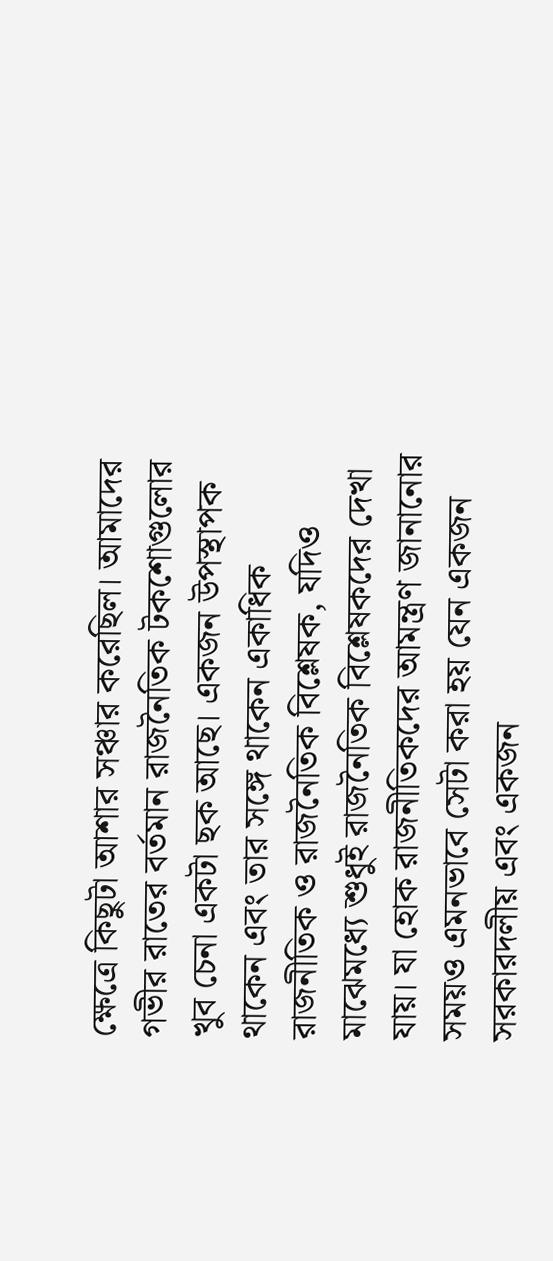ক্ষেত্রে কিছুটা আশার সঞ্চার করেছিল। আমাদের গভীর রাতের বর্তমান রাজনৈতিক টকশোগুলোর খুব চেনা একটা ছক আছে। একজন উপস্থাপক থাকেন এবং তার সঙ্গে থাকেন একাধিক রাজনীতিক ও রাজনৈতিক বিশ্লেষক, যদিও মাঝেমধ্যে শুধুই রাজনৈতিক বিশ্লেষকদের দেখা যায়। যা হোক রাজনীতিকদের আমন্ত্রণ জানানোর সময়ও এমনভাবে সেটা করা হয় যেন একজন সরকারদলীয় এবং একজন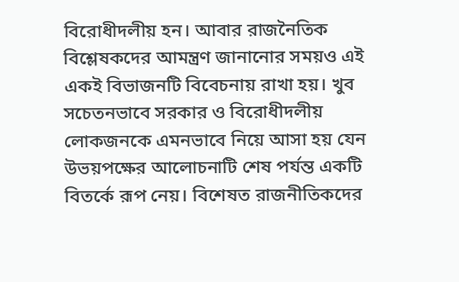বিরোধীদলীয় হন। আবার রাজনৈতিক বিশ্লেষকদের আমন্ত্রণ জানানোর সময়ও এই একই বিভাজনটি বিবেচনায় রাখা হয়। খুব সচেতনভাবে সরকার ও বিরোধীদলীয় লোকজনকে এমনভাবে নিয়ে আসা হয় যেন উভয়পক্ষের আলোচনাটি শেষ পর্যন্ত একটি বিতর্কে রূপ নেয়। বিশেষত রাজনীতিকদের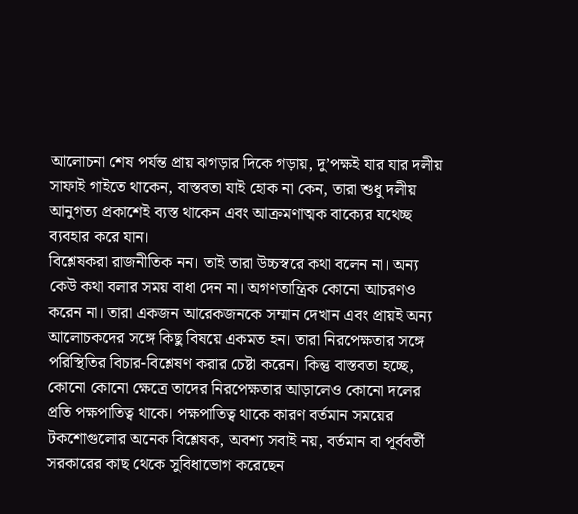আলোচনা শেষ পর্যন্ত প্রায় ঝগড়ার দিকে গড়ায়, দু’পক্ষই যার যার দলীয় সাফাই গাইতে থাকেন, বাস্তবতা যাই হোক না কেন, তারা শুধু দলীয় আনুগত্য প্রকাশেই ব্যস্ত থাকেন এবং আক্রমণাত্মক বাক্যের যথেচ্ছ ব্যবহার করে যান।
বিশ্লেষকরা রাজনীতিক নন। তাই তারা উচ্চস্বরে কথা বলেন না। অন্য কেউ কথা বলার সময় বাধা দেন না। অগণতান্ত্রিক কোনো আচরণও করেন না। তারা একজন আরেকজনকে সম্মান দেখান এবং প্রায়ই অন্য আলোচকদের সঙ্গে কিছু বিষয়ে একমত হন। তারা নিরপেক্ষতার সঙ্গে পরিস্থিতির বিচার-বিশ্লেষণ করার চেষ্টা করেন। কিন্তু বাস্তবতা হচ্ছে, কোনো কোনো ক্ষেত্রে তাদের নিরপেক্ষতার আড়ালেও কোনো দলের প্রতি পক্ষপাতিত্ব থাকে। পক্ষপাতিত্ব থাকে কারণ বর্তমান সময়ের টকশোগুলোর অনেক বিশ্লেষক, অবশ্য সবাই নয়, বর্তমান বা পূর্ববর্তী সরকারের কাছ থেকে সুবিধাভোগ করেছেন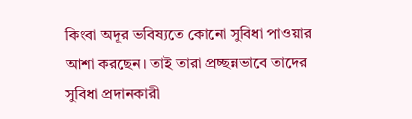কিংবা অদূর ভবিষ্যতে কোনো সুবিধা পাওয়ার আশা করছেন। তাই তারা প্রচ্ছন্নভাবে তাদের সুবিধা প্রদানকারী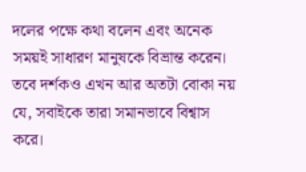দলের পক্ষে কথা বলেন এবং অনেক সময়ই সাধারণ মানুষকে বিভ্রান্ত করেন। তবে দর্শকও এখন আর অতটা বোকা নয় যে, সবাইকে তারা সমানভাবে বিশ্বাস করে।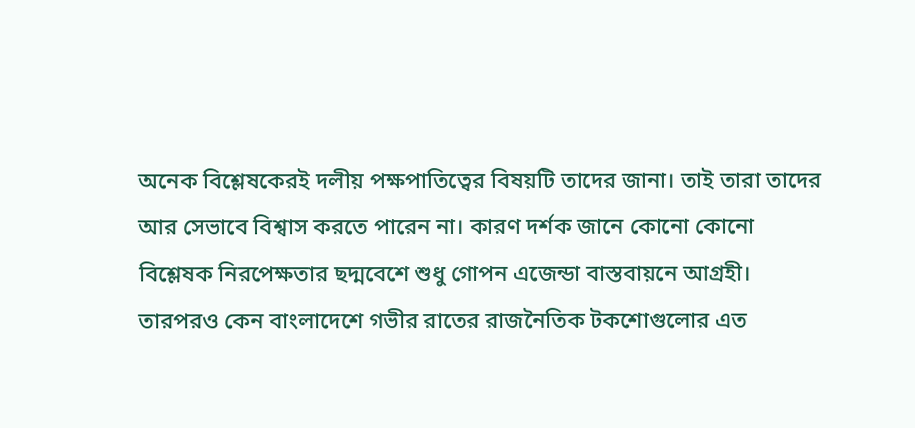অনেক বিশ্লেষকেরই দলীয় পক্ষপাতিত্বের বিষয়টি তাদের জানা। তাই তারা তাদের আর সেভাবে বিশ্বাস করতে পারেন না। কারণ দর্শক জানে কোনো কোনো বিশ্লেষক নিরপেক্ষতার ছদ্মবেশে শুধু গোপন এজেন্ডা বাস্তবায়নে আগ্রহী।
তারপরও কেন বাংলাদেশে গভীর রাতের রাজনৈতিক টকশোগুলোর এত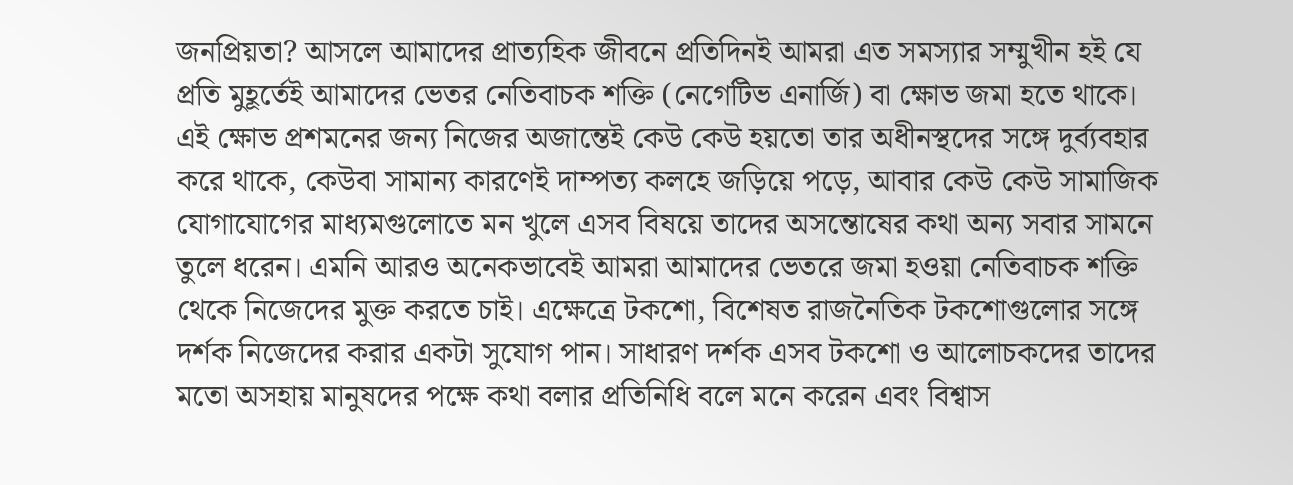জনপ্রিয়তা? আসলে আমাদের প্রাত্যহিক জীবনে প্রতিদিনই আমরা এত সমস্যার সম্মুখীন হই যে প্রতি মুহূর্তেই আমাদের ভেতর নেতিবাচক শক্তি (নেগেটিভ এনার্জি) বা ক্ষোভ জমা হতে থাকে। এই ক্ষোভ প্রশমনের জন্য নিজের অজান্তেই কেউ কেউ হয়তো তার অধীনস্থদের সঙ্গে দুর্ব্যবহার করে থাকে, কেউবা সামান্য কারণেই দাম্পত্য কলহে জড়িয়ে পড়ে, আবার কেউ কেউ সামাজিক যোগাযোগের মাধ্যমগুলোতে মন খুলে এসব বিষয়ে তাদের অসন্তোষের কথা অন্য সবার সামনে তুলে ধরেন। এমনি আরও অনেকভাবেই আমরা আমাদের ভেতরে জমা হওয়া নেতিবাচক শক্তি থেকে নিজেদের মুক্ত করতে চাই। এক্ষেত্রে টকশো, বিশেষত রাজনৈতিক টকশোগুলোর সঙ্গে দর্শক নিজেদের করার একটা সুযোগ পান। সাধারণ দর্শক এসব টকশো ও আলোচকদের তাদের মতো অসহায় মানুষদের পক্ষে কথা বলার প্রতিনিধি বলে মনে করেন এবং বিশ্বাস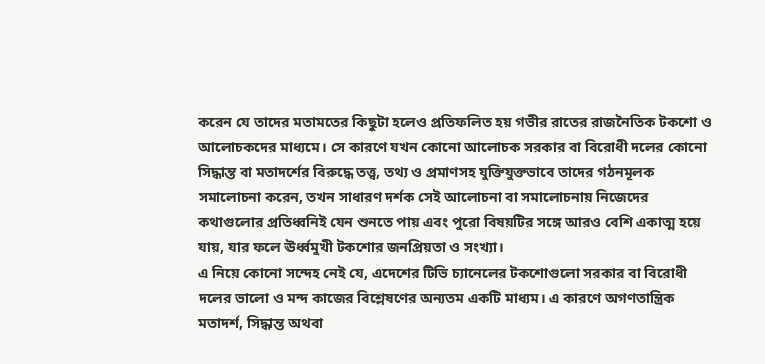করেন যে তাদের মতামতের কিছুটা হলেও প্রতিফলিত হয় গভীর রাতের রাজনৈতিক টকশো ও আলোচকদের মাধ্যমে। সে কারণে যখন কোনো আলোচক সরকার বা বিরোধী দলের কোনো সিদ্ধান্ত বা মতাদর্শের বিরুদ্ধে তত্ত্ব, তথ্য ও প্রমাণসহ যুক্তিযুক্তভাবে তাদের গঠনমূলক সমালোচনা করেন, তখন সাধারণ দর্শক সেই আলোচনা বা সমালোচনায় নিজেদের কথাগুলোর প্রতিধ্বনিই যেন শুনতে পায় এবং পুরো বিষয়টির সঙ্গে আরও বেশি একাত্ম হয়ে যায়, যার ফলে ঊর্ধ্বমুখী টকশোর জনপ্রিয়তা ও সংখ্যা।
এ নিয়ে কোনো সন্দেহ নেই যে, এদেশের টিভি চ্যানেলের টকশোগুলো সরকার বা বিরোধী দলের ভালো ও মন্দ কাজের বিশ্লেষণের অন্যতম একটি মাধ্যম। এ কারণে অগণতান্ত্রিক মতাদর্শ, সিদ্ধান্ত অথবা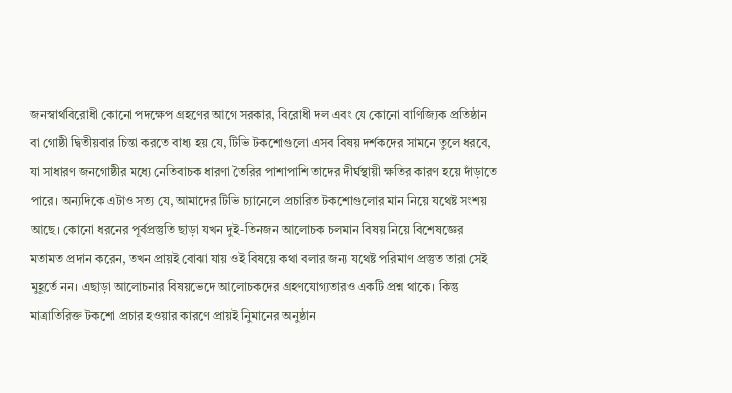জনস্বার্থবিরোধী কোনো পদক্ষেপ গ্রহণের আগে সরকার, বিরোধী দল এবং যে কোনো বাণিজ্যিক প্রতিষ্ঠান বা গোষ্ঠী দ্বিতীয়বার চিন্তা করতে বাধ্য হয় যে, টিভি টকশোগুলো এসব বিষয় দর্শকদের সামনে তুলে ধরবে, যা সাধারণ জনগোষ্ঠীর মধ্যে নেতিবাচক ধারণা তৈরির পাশাপাশি তাদের দীর্ঘস্থায়ী ক্ষতির কারণ হয়ে দাঁড়াতে পারে। অন্যদিকে এটাও সত্য যে, আমাদের টিভি চ্যানেলে প্রচারিত টকশোগুলোর মান নিয়ে যথেষ্ট সংশয় আছে। কোনো ধরনের পূর্বপ্রস্তুতি ছাড়া যখন দুই-তিনজন আলোচক চলমান বিষয় নিয়ে বিশেষজ্ঞের মতামত প্রদান করেন, তখন প্রায়ই বোঝা যায় ওই বিষয়ে কথা বলার জন্য যথেষ্ট পরিমাণ প্রস্তুত তারা সেই মুহূর্তে নন। এছাড়া আলোচনার বিষয়ভেদে আলোচকদের গ্রহণযোগ্যতারও একটি প্রশ্ন থাকে। কিন্তু মাত্রাতিরিক্ত টকশো প্রচার হওয়ার কারণে প্রায়ই নিুমানের অনুষ্ঠান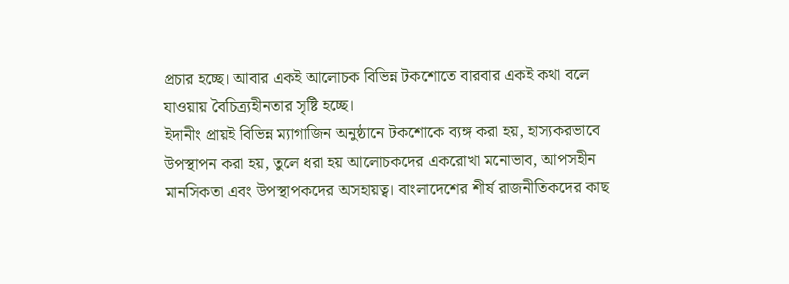প্রচার হচ্ছে। আবার একই আলোচক বিভিন্ন টকশোতে বারবার একই কথা বলে যাওয়ায় বৈচিত্র্যহীনতার সৃষ্টি হচ্ছে।
ইদানীং প্রায়ই বিভিন্ন ম্যাগাজিন অনুষ্ঠানে টকশোকে ব্যঙ্গ করা হয়, হাস্যকরভাবে উপস্থাপন করা হয়, তুলে ধরা হয় আলোচকদের একরোখা মনোভাব, আপসহীন মানসিকতা এবং উপস্থাপকদের অসহায়ত্ব। বাংলাদেশের শীর্ষ রাজনীতিকদের কাছ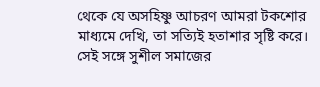থেকে যে অসহিষ্ণু আচরণ আমরা টকশোর মাধ্যমে দেখি, তা সত্যিই হতাশার সৃষ্টি করে। সেই সঙ্গে সুশীল সমাজের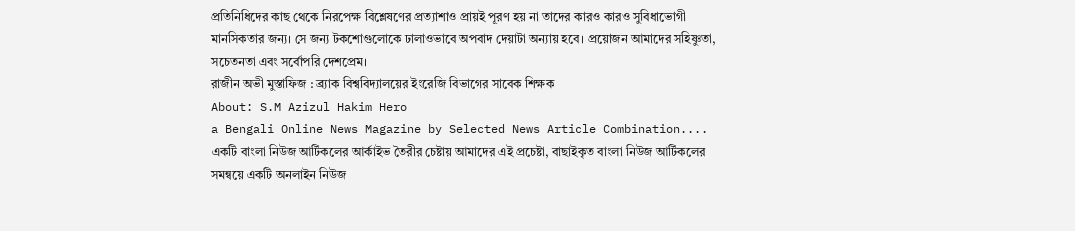প্রতিনিধিদের কাছ থেকে নিরপেক্ষ বিশ্লেষণের প্রত্যাশাও প্রায়ই পূরণ হয় না তাদের কারও কারও সুবিধাভোগী মানসিকতার জন্য। সে জন্য টকশোগুলোকে ঢালাওভাবে অপবাদ দেয়াটা অন্যায় হবে। প্রয়োজন আমাদের সহিষ্ণুতা, সচেতনতা এবং সর্বোপরি দেশপ্রেম।
রাজীন অভী মুস্তাফিজ : ব্র্যাক বিশ্ববিদ্যালয়ের ইংরেজি বিভাগের সাবেক শিক্ষক
About: S.M Azizul Hakim Hero
a Bengali Online News Magazine by Selected News Article Combination.... একটি বাংলা নিউজ আর্টিকলের আর্কাইভ তৈরীর চেষ্টায় আমাদের এই প্রচেষ্টা, বাছাইকৃত বাংলা নিউজ আর্টিকলের সমন্বয়ে একটি অনলাইন নিউজ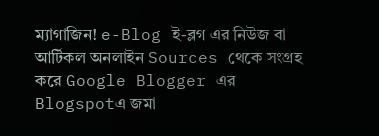ম্যাগাজিন! e-Blog ই-ব্লগ এর নিউজ বা আর্টিকল অনলাইন Sources থেকে সংগ্রহ করে Google Blogger এর Blogspotএ জমা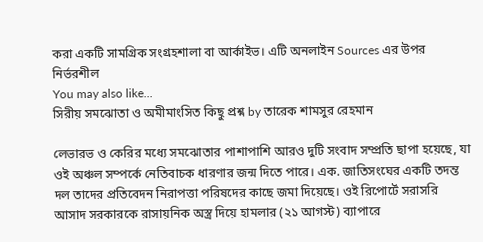করা একটি সামগ্রিক সংগ্রহশালা বা আর্কাইভ। এটি অনলাইন Sources এর উপর নির্ভরশীল
You may also like...
সিরীয় সমঝোতা ও অমীমাংসিত কিছু প্রশ্ন by তারেক শামসুর রেহমান

লেভারভ ও কেরির মধ্যে সমঝোতার পাশাপাশি আরও দুটি সংবাদ সম্প্রতি ছাপা হয়েছে, যা ওই অঞ্চল সম্পর্কে নেতিবাচক ধারণার জন্ম দিতে পারে। এক. জাতিসংঘের একটি তদন্ত দল তাদের প্রতিবেদন নিরাপত্তা পরিষদের কাছে জমা দিয়েছে। ওই রিপোর্টে সরাসরি আসাদ সরকারকে রাসায়নিক অস্ত্র দিয়ে হামলার (২১ আগস্ট) ব্যাপারে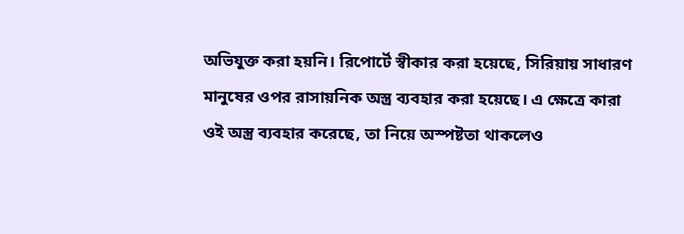অভিযুক্ত করা হয়নি। রিপোর্টে স্বীকার করা হয়েছে, সিরিয়ায় সাধারণ মানুষের ওপর রাসায়নিক অস্ত্র ব্যবহার করা হয়েছে। এ ক্ষেত্রে কারা ওই অস্ত্র ব্যবহার করেছে, তা নিয়ে অস্পষ্টতা থাকলেও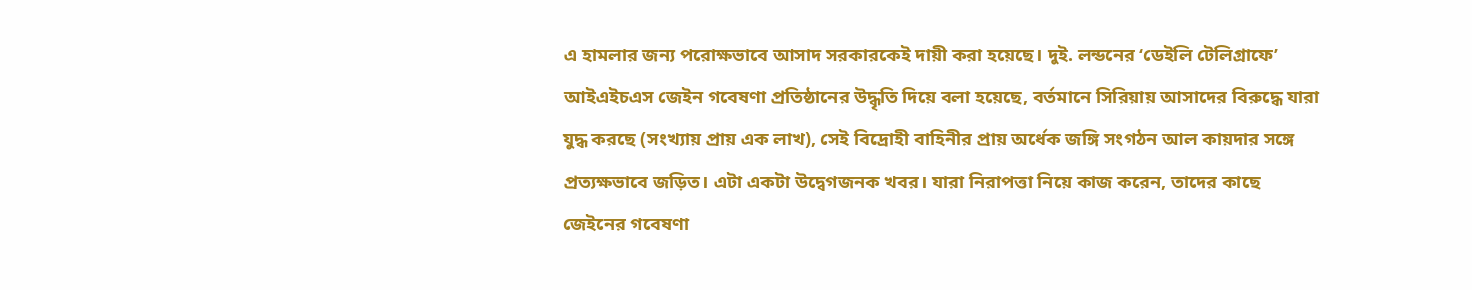এ হামলার জন্য পরোক্ষভাবে আসাদ সরকারকেই দায়ী করা হয়েছে। দুই. লন্ডনের ‘ডেইলি টেলিগ্রাফে’ আইএইচএস জেইন গবেষণা প্রতিষ্ঠানের উদ্ধৃতি দিয়ে বলা হয়েছে, বর্তমানে সিরিয়ায় আসাদের বিরুদ্ধে যারা যুদ্ধ করছে (সংখ্যায় প্রায় এক লাখ), সেই বিদ্রোহী বাহিনীর প্রায় অর্ধেক জঙ্গি সংগঠন আল কায়দার সঙ্গে প্রত্যক্ষভাবে জড়িত। এটা একটা উদ্বেগজনক খবর। যারা নিরাপত্তা নিয়ে কাজ করেন, তাদের কাছে জেইনের গবেষণা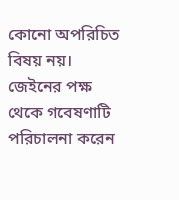কোনো অপরিচিত বিষয় নয়। জেইনের পক্ষ থেকে গবেষণাটি পরিচালনা করেন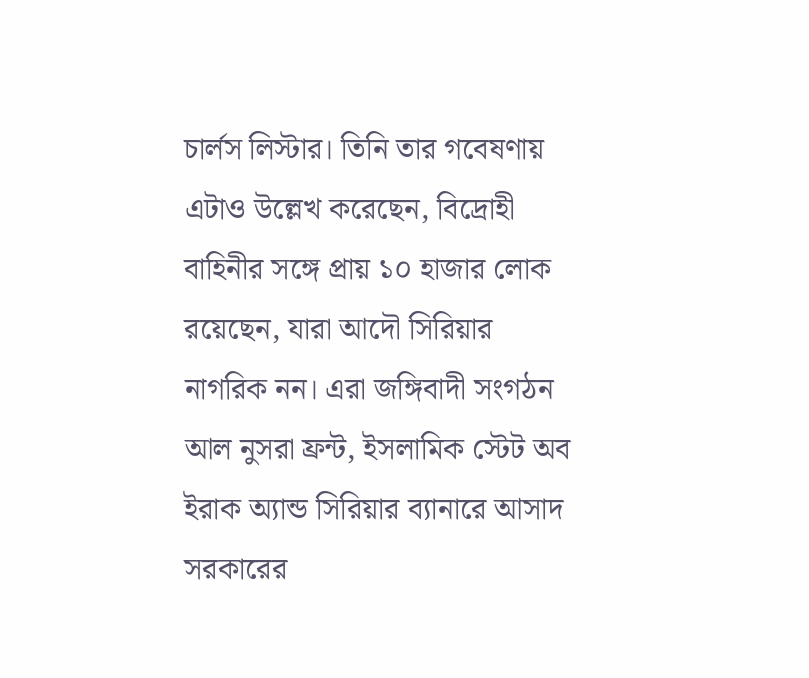চার্লস লিস্টার। তিনি তার গবেষণায় এটাও উল্লেখ করেছেন, বিদ্রোহী বাহিনীর সঙ্গে প্রায় ১০ হাজার লোক রয়েছেন, যারা আদৌ সিরিয়ার নাগরিক নন। এরা জঙ্গিবাদী সংগঠন আল নুসরা ফ্রন্ট, ইসলামিক স্টেট অব ইরাক অ্যান্ড সিরিয়ার ব্যানারে আসাদ সরকারের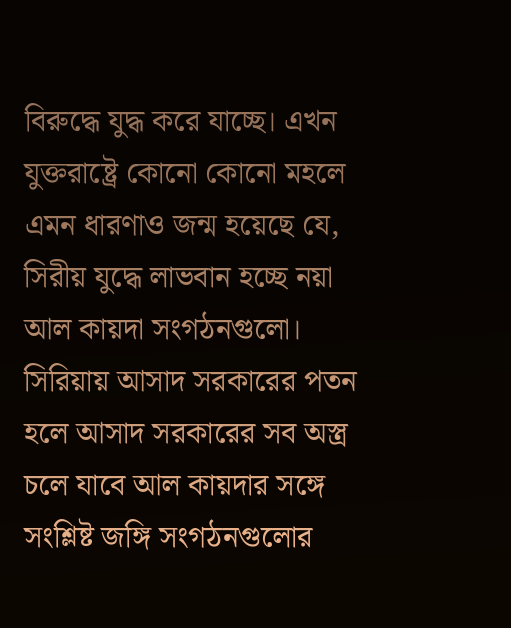বিরুদ্ধে যুদ্ধ করে যাচ্ছে। এখন যুক্তরাষ্ট্রে কোনো কোনো মহলে এমন ধারণাও জন্ম হয়েছে যে, সিরীয় যুদ্ধে লাভবান হচ্ছে নয়া আল কায়দা সংগঠনগুলো। সিরিয়ায় আসাদ সরকারের পতন হলে আসাদ সরকারের সব অস্ত্র চলে যাবে আল কায়দার সঙ্গে সংশ্লিষ্ট জঙ্গি সংগঠনগুলোর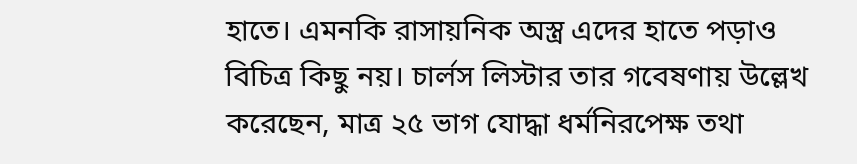হাতে। এমনকি রাসায়নিক অস্ত্র এদের হাতে পড়াও বিচিত্র কিছু নয়। চার্লস লিস্টার তার গবেষণায় উল্লেখ করেছেন, মাত্র ২৫ ভাগ যোদ্ধা ধর্মনিরপেক্ষ তথা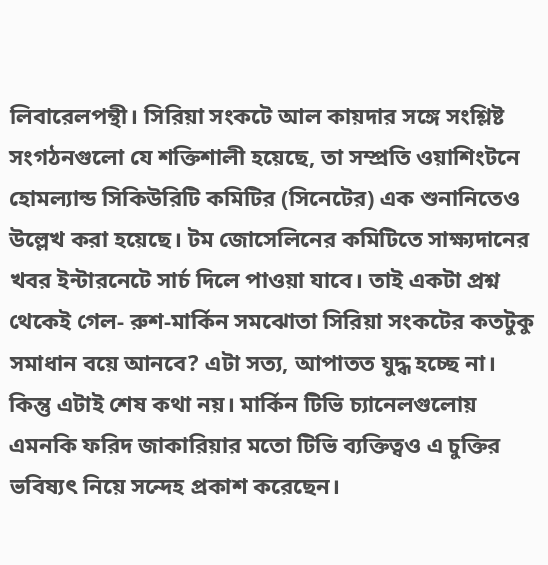লিবারেলপন্থী। সিরিয়া সংকটে আল কায়দার সঙ্গে সংশ্লিষ্ট সংগঠনগুলো যে শক্তিশালী হয়েছে, তা সম্প্রতি ওয়াশিংটনে হোমল্যান্ড সিকিউরিটি কমিটির (সিনেটের) এক শুনানিতেও উল্লেখ করা হয়েছে। টম জোসেলিনের কমিটিতে সাক্ষ্যদানের খবর ইন্টারনেটে সার্চ দিলে পাওয়া যাবে। তাই একটা প্রশ্ন থেকেই গেল- রুশ-মার্কিন সমঝোতা সিরিয়া সংকটের কতটুকু সমাধান বয়ে আনবে? এটা সত্য, আপাতত যুদ্ধ হচ্ছে না। কিন্তু এটাই শেষ কথা নয়। মার্কিন টিভি চ্যানেলগুলোয় এমনকি ফরিদ জাকারিয়ার মতো টিভি ব্যক্তিত্বও এ চুক্তির ভবিষ্যৎ নিয়ে সন্দেহ প্রকাশ করেছেন।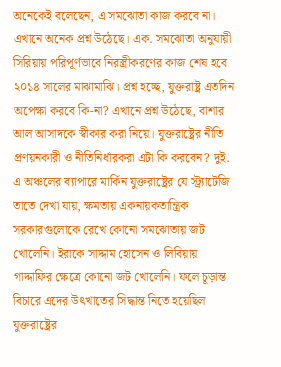অনেকেই বলেছেন, এ সমঝোতা কাজ করবে না। এখানে অনেক প্রশ্ন উঠেছে। এক. সমঝোতা অনুযায়ী সিরিয়ায় পরিপূর্ণভাবে নিরস্ত্রীকরণের কাজ শেষ হবে ২০১৪ সালের মাঝামাঝি। প্রশ্ন হচ্ছে, যুক্তরাষ্ট্র এতদিন অপেক্ষা করবে কি-না? এখানে প্রশ্ন উঠেছে, বাশার আল আসাদকে স্বীকার করা নিয়ে। যুক্তরাষ্ট্রের নীতি প্রণয়নকারী ও নীতিনির্ধারকরা এটা কি করবেন? দুই. এ অঞ্চলের ব্যাপারে মার্কিন যুক্তরাষ্ট্রের যে স্ট্র্যাটেজি তাতে দেখা যায়, ক্ষমতায় একনায়কতান্ত্রিক সরকারগুলোকে রেখে কোনো সমঝোতায় জট খোলেনি। ইরাকে সাদ্দাম হোসেন ও লিবিয়ায় গাদ্দাফির ক্ষেত্রে কোনো জট খোলেনি। ফলে চূড়ান্ত বিচারে এদের উৎখাতের সিদ্ধান্ত নিতে হয়েছিল যুক্তরাষ্ট্রের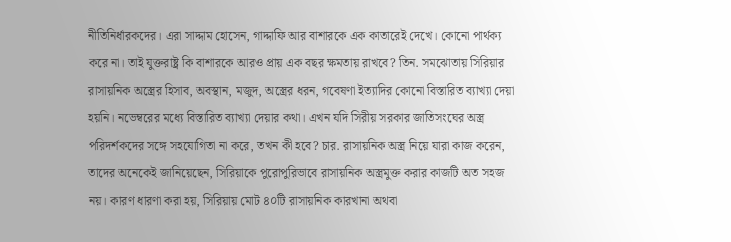নীতিনির্ধারকদের। এরা সাদ্দাম হোসেন, গাদ্দাফি আর বাশারকে এক কাতারেই দেখে। কোনো পার্থক্য করে না। তাই যুক্তরাষ্ট্র কি বাশারকে আরও প্রায় এক বছর ক্ষমতায় রাখবে? তিন. সমঝোতায় সিরিয়ার রাসায়নিক অস্ত্রের হিসাব, অবস্থান, মজুদ, অস্ত্রের ধরন, গবেষণা ইত্যাদির কোনো বিস্তারিত ব্যাখ্যা দেয়া হয়নি। নভেম্বরের মধ্যে বিস্তারিত ব্যাখ্যা দেয়ার কথা। এখন যদি সিরীয় সরকার জাতিসংঘের অস্ত্র পরিদর্শকদের সঙ্গে সহযোগিতা না করে, তখন কী হবে? চার. রাসায়নিক অস্ত্র নিয়ে যারা কাজ করেন, তাদের অনেকেই জানিয়েছেন, সিরিয়াকে পুরোপুরিভাবে রাসায়নিক অস্ত্রমুক্ত করার কাজটি অত সহজ নয়। কারণ ধারণা করা হয়, সিরিয়ায় মোট ৪০টি রাসায়নিক কারখানা অথবা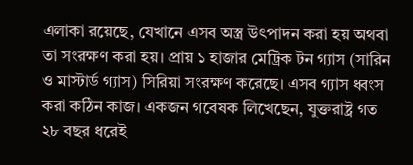এলাকা রয়েছে, যেখানে এসব অস্ত্র উৎপাদন করা হয় অথবা তা সংরক্ষণ করা হয়। প্রায় ১ হাজার মেট্রিক টন গ্যাস (সারিন ও মাস্টার্ড গ্যাস) সিরিয়া সংরক্ষণ করেছে। এসব গ্যাস ধ্বংস করা কঠিন কাজ। একজন গবেষক লিখেছেন, যুক্তরাষ্ট্র গত ২৮ বছর ধরেই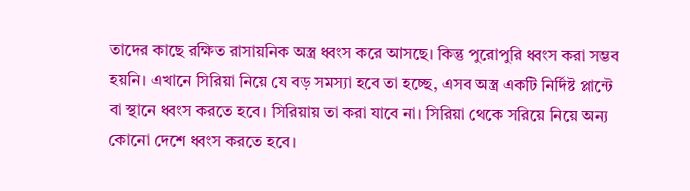তাদের কাছে রক্ষিত রাসায়নিক অস্ত্র ধ্বংস করে আসছে। কিন্তু পুরোপুরি ধ্বংস করা সম্ভব হয়নি। এখানে সিরিয়া নিয়ে যে বড় সমস্যা হবে তা হচ্ছে, এসব অস্ত্র একটি নির্দিষ্ট প্লান্টে বা স্থানে ধ্বংস করতে হবে। সিরিয়ায় তা করা যাবে না। সিরিয়া থেকে সরিয়ে নিয়ে অন্য কোনো দেশে ধ্বংস করতে হবে।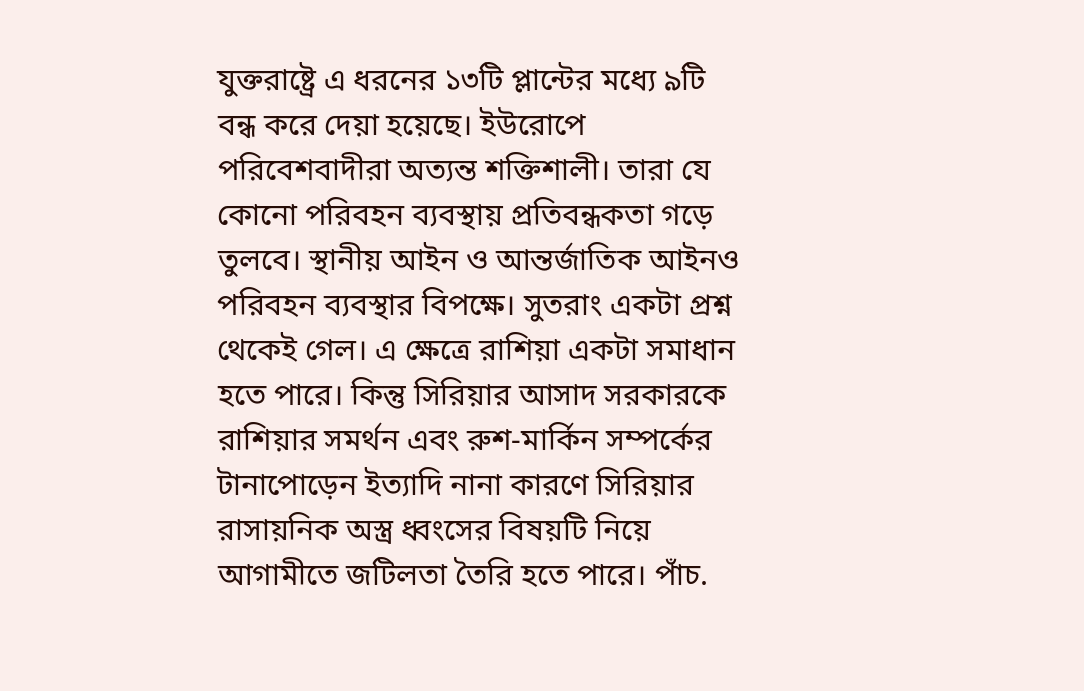যুক্তরাষ্ট্রে এ ধরনের ১৩টি প্লান্টের মধ্যে ৯টি বন্ধ করে দেয়া হয়েছে। ইউরোপে পরিবেশবাদীরা অত্যন্ত শক্তিশালী। তারা যে কোনো পরিবহন ব্যবস্থায় প্রতিবন্ধকতা গড়ে তুলবে। স্থানীয় আইন ও আন্তর্জাতিক আইনও পরিবহন ব্যবস্থার বিপক্ষে। সুতরাং একটা প্রশ্ন থেকেই গেল। এ ক্ষেত্রে রাশিয়া একটা সমাধান হতে পারে। কিন্তু সিরিয়ার আসাদ সরকারকে রাশিয়ার সমর্থন এবং রুশ-মার্কিন সম্পর্কের টানাপোড়েন ইত্যাদি নানা কারণে সিরিয়ার রাসায়নিক অস্ত্র ধ্বংসের বিষয়টি নিয়ে আগামীতে জটিলতা তৈরি হতে পারে। পাঁচ.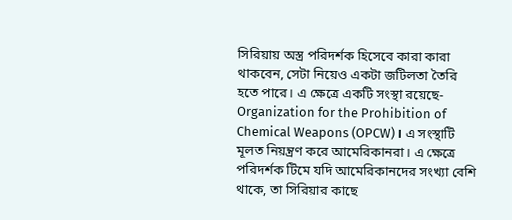সিরিয়ায় অস্ত্র পরিদর্শক হিসেবে কারা কারা থাকবেন, সেটা নিয়েও একটা জটিলতা তৈরি হতে পারে। এ ক্ষেত্রে একটি সংস্থা রয়েছে- Organization for the Prohibition of Chemical Weapons (OPCW)। এ সংস্থাটি মূলত নিয়ন্ত্রণ করে আমেরিকানরা। এ ক্ষেত্রে পরিদর্শক টিমে যদি আমেরিকানদের সংখ্যা বেশি থাকে, তা সিরিয়ার কাছে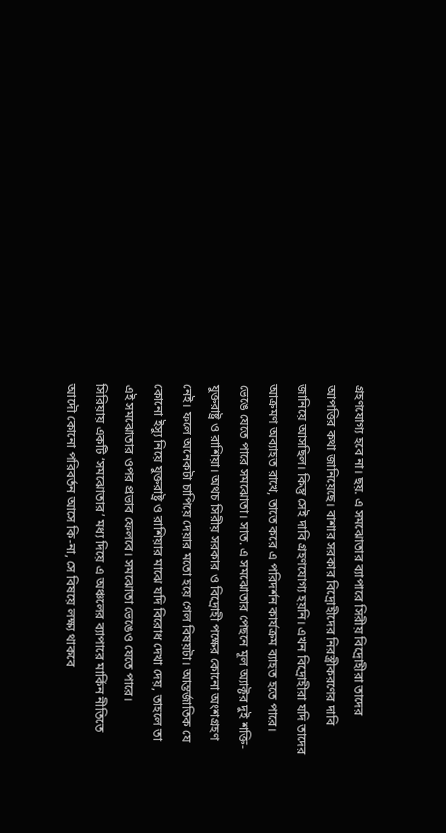গ্রহণযোগ্য হবে না। ছয়. এ সমঝোতার ব্যাপারে সিরীয় বিদ্রোহীরা তাদের আপত্তির কথা জানিয়েছে। বাশার সরকার বিদ্রোহীদের নিরস্ত্রীকরণের দাবি জানিয়ে আসছিল। কিন্তু সেই দাবি গ্রহণযোগ্য হয়নি। এখন বিদ্রোহীরা যদি তাদের আক্রমণ অব্যাহত রাখে, তাতে করে এ পরিদর্শন কার্যক্রম ব্যাহত হতে পারে। ভেঙে যেতে পারে সমঝোতা। সাত. এ সমঝোতার পেছনে মূল অ্যাক্টর দুই শক্তি- যুক্তরাষ্ট্র ও রাশিয়া। অথচ সিরীয় সরকার ও বিদ্রোহী পক্ষের কোনো অংশগ্রহণ নেই। ফলে অনেকটা চাপিয়ে দেয়ার মতো হয়ে গেল বিষয়টা। আন্তর্জাতিক যে কোনো ইস্যু নিয়ে যুক্তরাষ্ট্র ও রাশিয়ার মাঝে যদি বিরোধ দেখা দেয়, তাহলে তা এই সমঝোতার ওপর প্রভাব ফেলবে। সমঝোতা ভেঙেও যেতে পারে।
সিরিয়ায় একটি ‘সমঝোতার’ মধ্য দিয়ে এ অঞ্চলের ব্যাপারে মার্কিন নীতিতে আদৌ কোনো পরিবর্তন আসে কি-না, সে বিষয়ে লক্ষ্য থাকবে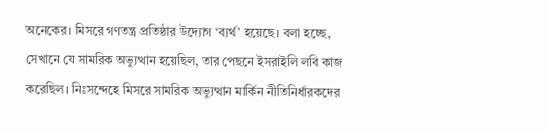অনেকের। মিসরে গণতন্ত্র প্রতিষ্ঠার উদ্যোগ ‘ব্যর্থ’ হয়েছে। বলা হচ্ছে, সেখানে যে সামরিক অভ্যুত্থান হয়েছিল, তার পেছনে ইসরাইলি লবি কাজ করেছিল। নিঃসন্দেহে মিসরে সামরিক অভ্যুত্থান মার্কিন নীতিনির্ধারকদের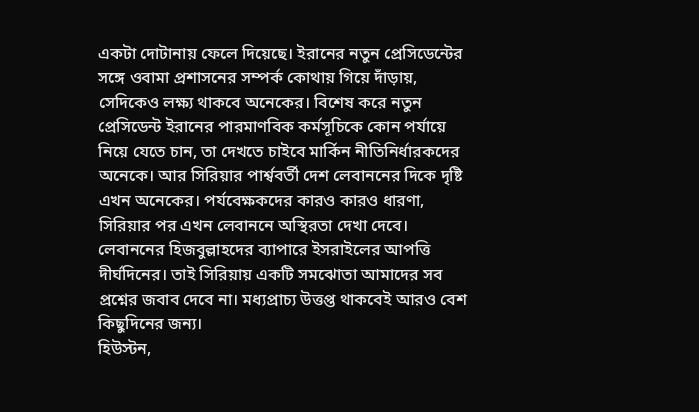একটা দোটানায় ফেলে দিয়েছে। ইরানের নতুন প্রেসিডেন্টের সঙ্গে ওবামা প্রশাসনের সম্পর্ক কোথায় গিয়ে দাঁড়ায়, সেদিকেও লক্ষ্য থাকবে অনেকের। বিশেষ করে নতুন প্রেসিডেন্ট ইরানের পারমাণবিক কর্মসূচিকে কোন পর্যায়ে নিয়ে যেতে চান, তা দেখতে চাইবে মার্কিন নীতিনির্ধারকদের অনেকে। আর সিরিয়ার পার্শ্ববর্তী দেশ লেবাননের দিকে দৃষ্টি এখন অনেকের। পর্যবেক্ষকদের কারও কারও ধারণা, সিরিয়ার পর এখন লেবাননে অস্থিরতা দেখা দেবে। লেবাননের হিজবুল্লাহদের ব্যাপারে ইসরাইলের আপত্তি দীর্ঘদিনের। তাই সিরিয়ায় একটি সমঝোতা আমাদের সব প্রশ্নের জবাব দেবে না। মধ্যপ্রাচ্য উত্তপ্ত থাকবেই আরও বেশ কিছুদিনের জন্য।
হিউস্টন,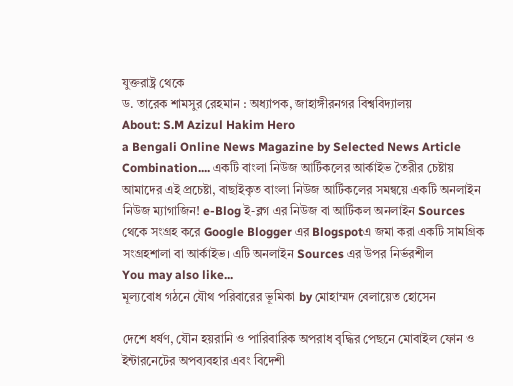যুক্তরাষ্ট্র থেকে
ড. তারেক শামসুর রেহমান : অধ্যাপক, জাহাঙ্গীরনগর বিশ্ববিদ্যালয়
About: S.M Azizul Hakim Hero
a Bengali Online News Magazine by Selected News Article Combination.... একটি বাংলা নিউজ আর্টিকলের আর্কাইভ তৈরীর চেষ্টায় আমাদের এই প্রচেষ্টা, বাছাইকৃত বাংলা নিউজ আর্টিকলের সমন্বয়ে একটি অনলাইন নিউজ ম্যাগাজিন! e-Blog ই-ব্লগ এর নিউজ বা আর্টিকল অনলাইন Sources থেকে সংগ্রহ করে Google Blogger এর Blogspotএ জমা করা একটি সামগ্রিক সংগ্রহশালা বা আর্কাইভ। এটি অনলাইন Sources এর উপর নির্ভরশীল
You may also like...
মূল্যবোধ গঠনে যৌথ পরিবারের ভূমিকা by মোহাম্মদ বেলায়েত হোসেন

দেশে ধর্ষণ, যৌন হয়রানি ও পারিবারিক অপরাধ বৃদ্ধির পেছনে মোবাইল ফোন ও ইন্টারনেটের অপব্যবহার এবং বিদেশী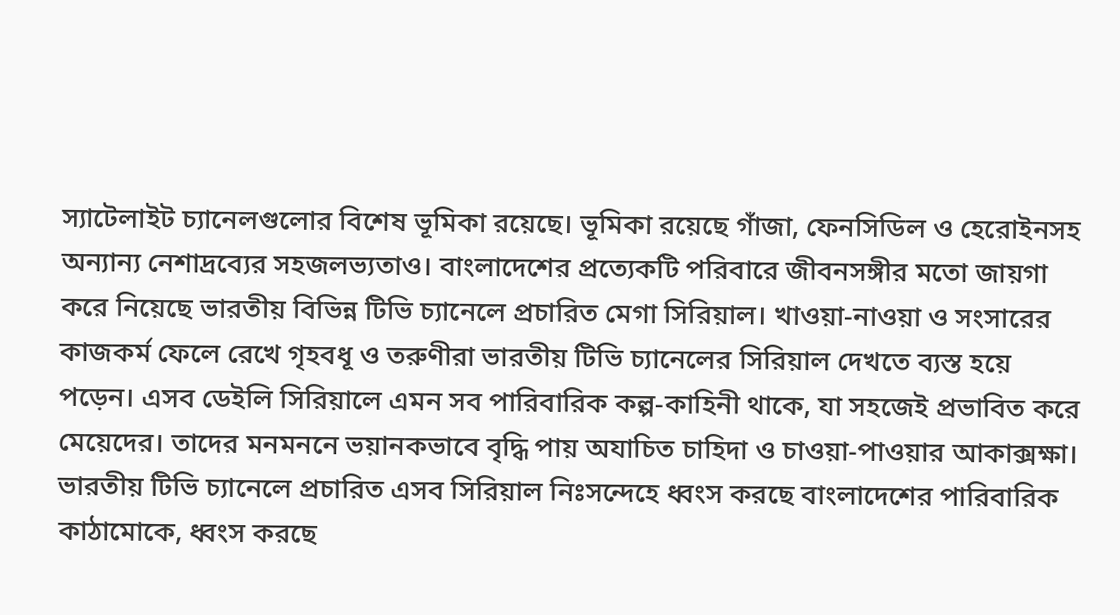স্যাটেলাইট চ্যানেলগুলোর বিশেষ ভূমিকা রয়েছে। ভূমিকা রয়েছে গাঁজা, ফেনসিডিল ও হেরোইনসহ অন্যান্য নেশাদ্রব্যের সহজলভ্যতাও। বাংলাদেশের প্রত্যেকটি পরিবারে জীবনসঙ্গীর মতো জায়গা করে নিয়েছে ভারতীয় বিভিন্ন টিভি চ্যানেলে প্রচারিত মেগা সিরিয়াল। খাওয়া-নাওয়া ও সংসারের কাজকর্ম ফেলে রেখে গৃহবধূ ও তরুণীরা ভারতীয় টিভি চ্যানেলের সিরিয়াল দেখতে ব্যস্ত হয়ে পড়েন। এসব ডেইলি সিরিয়ালে এমন সব পারিবারিক কল্প-কাহিনী থাকে, যা সহজেই প্রভাবিত করে মেয়েদের। তাদের মনমননে ভয়ানকভাবে বৃদ্ধি পায় অযাচিত চাহিদা ও চাওয়া-পাওয়ার আকাক্সক্ষা। ভারতীয় টিভি চ্যানেলে প্রচারিত এসব সিরিয়াল নিঃসন্দেহে ধ্বংস করছে বাংলাদেশের পারিবারিক কাঠামোকে, ধ্বংস করছে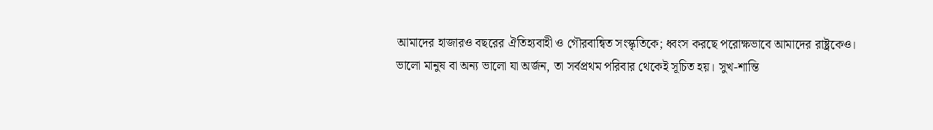আমাদের হাজারও বছরের ঐতিহ্যবাহী ও গৌরবান্বিত সংস্কৃতিকে; ধ্বংস করছে পরোক্ষভাবে আমাদের রাষ্ট্রকেও।
ভালো মানুষ বা অন্য ভালো যা অর্জন, তা সর্বপ্রথম পরিবার থেকেই সূচিত হয়। সুখ-শান্তি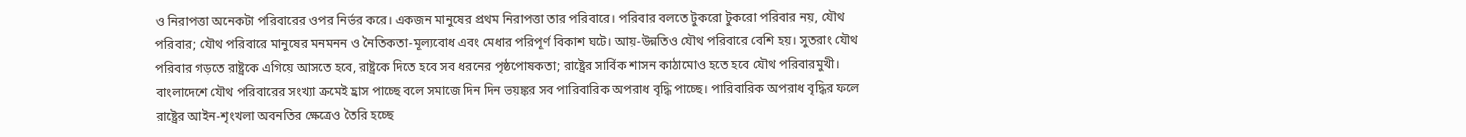ও নিরাপত্তা অনেকটা পরিবারের ওপর নির্ভর করে। একজন মানুষের প্রথম নিরাপত্তা তার পরিবারে। পরিবার বলতে টুকরো টুকরো পরিবার নয়, যৌথ পরিবার; যৌথ পরিবারে মানুষের মনমনন ও নৈতিকতা-মূল্যবোধ এবং মেধার পরিপূর্ণ বিকাশ ঘটে। আয়-উন্নতিও যৌথ পরিবারে বেশি হয়। সুতরাং যৌথ পরিবার গড়তে রাষ্ট্রকে এগিয়ে আসতে হবে, রাষ্ট্রকে দিতে হবে সব ধরনের পৃষ্ঠপোষকতা; রাষ্ট্রের সার্বিক শাসন কাঠামোও হতে হবে যৌথ পরিবারমুখী। বাংলাদেশে যৌথ পরিবারের সংখ্যা ক্রমেই হ্রাস পাচ্ছে বলে সমাজে দিন দিন ভয়ঙ্কর সব পারিবারিক অপরাধ বৃদ্ধি পাচ্ছে। পারিবারিক অপরাধ বৃদ্ধির ফলে রাষ্ট্রের আইন-শৃংখলা অবনতির ক্ষেত্রেও তৈরি হচ্ছে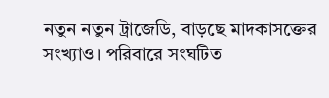নতুন নতুন ট্রাজেডি, বাড়ছে মাদকাসক্তের সংখ্যাও। পরিবারে সংঘটিত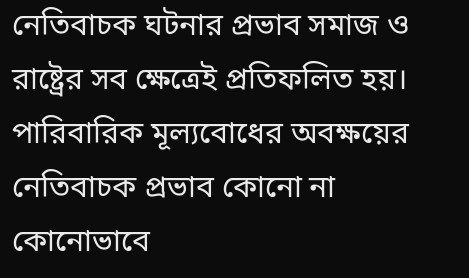নেতিবাচক ঘটনার প্রভাব সমাজ ও রাষ্ট্রের সব ক্ষেত্রেই প্রতিফলিত হয়। পারিবারিক মূল্যবোধের অবক্ষয়ের নেতিবাচক প্রভাব কোনো না কোনোভাবে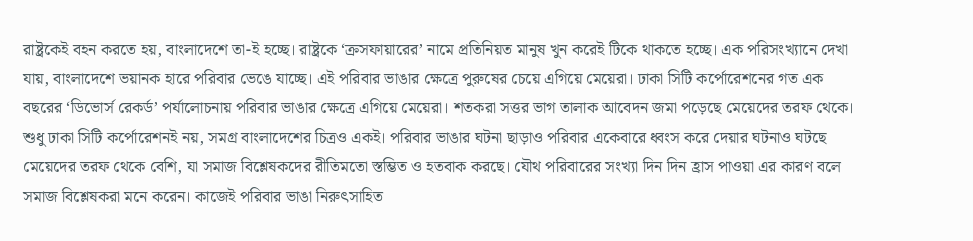রাষ্ট্রকেই বহন করতে হয়, বাংলাদেশে তা-ই হচ্ছে। রাষ্ট্রকে ‘ক্রসফায়ারের’ নামে প্রতিনিয়ত মানুষ খুন করেই টিকে থাকতে হচ্ছে। এক পরিসংখ্যানে দেখা যায়, বাংলাদেশে ভয়ানক হারে পরিবার ভেঙে যাচ্ছে। এই পরিবার ভাঙার ক্ষেত্রে পুরুষের চেয়ে এগিয়ে মেয়েরা। ঢাকা সিটি কর্পোরেশনের গত এক বছরের ‘ডিভোর্স রেকর্ড’ পর্যালোচনায় পরিবার ভাঙার ক্ষেত্রে এগিয়ে মেয়েরা। শতকরা সত্তর ভাগ তালাক আবেদন জমা পড়েছে মেয়েদের তরফ থেকে। শুধু ঢাকা সিটি কর্পোরেশনই নয়, সমগ্র বাংলাদেশের চিত্রও একই। পরিবার ভাঙার ঘটনা ছাড়াও পরিবার একেবারে ধ্বংস করে দেয়ার ঘটনাও ঘটছে মেয়েদের তরফ থেকে বেশি, যা সমাজ বিশ্লেষকদের রীতিমতো স্তম্ভিত ও হতবাক করছে। যৌথ পরিবারের সংখ্যা দিন দিন হ্রাস পাওয়া এর কারণ বলে সমাজ বিশ্লেষকরা মনে করেন। কাজেই পরিবার ভাঙা নিরুৎসাহিত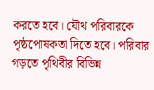করতে হবে। যৌথ পরিবারকে পৃষ্ঠপোষকতা দিতে হবে। পরিবার গড়তে পৃথিবীর বিভিন্ন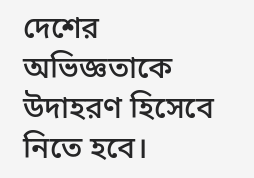দেশের অভিজ্ঞতাকে উদাহরণ হিসেবে নিতে হবে।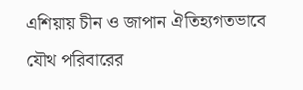এশিয়ায় চীন ও জাপান ঐতিহ্যগতভাবে যৌথ পরিবারের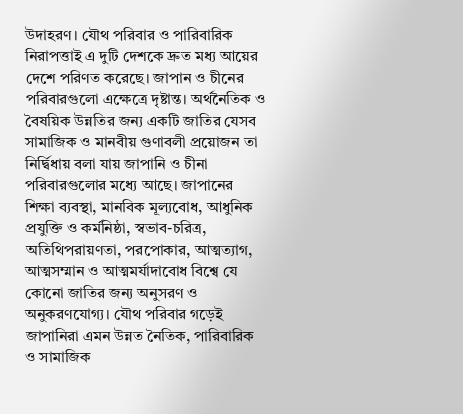উদাহরণ। যৌথ পরিবার ও পারিবারিক নিরাপত্তাই এ দুটি দেশকে দ্রুত মধ্য আয়ের দেশে পরিণত করেছে। জাপান ও চীনের পরিবারগুলো এক্ষেত্রে দৃষ্টান্ত। অর্থনৈতিক ও বৈষয়িক উন্নতির জন্য একটি জাতির যেসব সামাজিক ও মানবীয় গুণাবলী প্রয়োজন তা নির্দ্বিধায় বলা যায় জাপানি ও চীনা পরিবারগুলোর মধ্যে আছে। জাপানের শিক্ষা ব্যবস্থা, মানবিক মূল্যবোধ, আধুনিক প্রযুক্তি ও কর্মনিষ্ঠা, স্বভাব-চরিত্র, অতিথিপরায়ণতা, পরপোকার, আত্মত্যাগ, আত্মসম্মান ও আত্মমর্যাদাবোধ বিশ্বে যে কোনো জাতির জন্য অনুসরণ ও অনুকরণযোগ্য। যৌথ পরিবার গড়েই জাপানিরা এমন উন্নত নৈতিক, পারিবারিক ও সামাজিক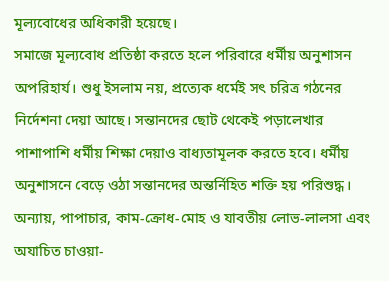মূল্যবোধের অধিকারী হয়েছে।
সমাজে মূল্যবোধ প্রতিষ্ঠা করতে হলে পরিবারে ধর্মীয় অনুশাসন অপরিহার্য। শুধু ইসলাম নয়, প্রত্যেক ধর্মেই সৎ চরিত্র গঠনের নির্দেশনা দেয়া আছে। সন্তানদের ছোট থেকেই পড়ালেখার পাশাপাশি ধর্মীয় শিক্ষা দেয়াও বাধ্যতামূলক করতে হবে। ধর্মীয় অনুশাসনে বেড়ে ওঠা সন্তানদের অন্তর্নিহিত শক্তি হয় পরিশুদ্ধ। অন্যায়, পাপাচার, কাম-ক্রোধ-মোহ ও যাবতীয় লোভ-লালসা এবং অযাচিত চাওয়া-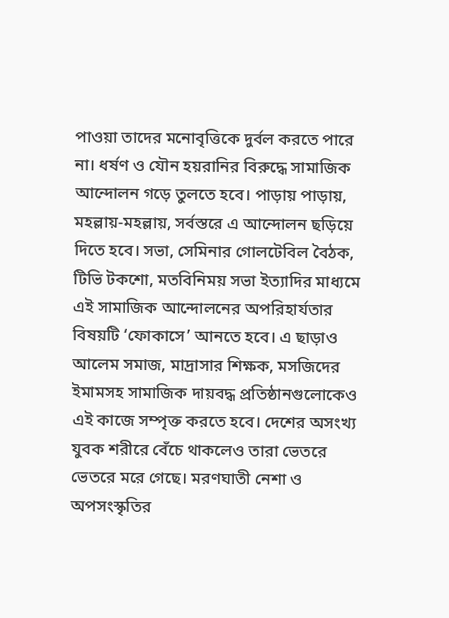পাওয়া তাদের মনোবৃত্তিকে দুর্বল করতে পারে না। ধর্ষণ ও যৌন হয়রানির বিরুদ্ধে সামাজিক আন্দোলন গড়ে তুলতে হবে। পাড়ায় পাড়ায়, মহল্লায়-মহল্লায়, সর্বস্তরে এ আন্দোলন ছড়িয়ে দিতে হবে। সভা, সেমিনার গোলটেবিল বৈঠক, টিভি টকশো, মতবিনিময় সভা ইত্যাদির মাধ্যমে এই সামাজিক আন্দোলনের অপরিহার্যতার বিষয়টি ‘ফোকাসে’ আনতে হবে। এ ছাড়াও আলেম সমাজ, মাদ্রাসার শিক্ষক, মসজিদের ইমামসহ সামাজিক দায়বদ্ধ প্রতিষ্ঠানগুলোকেও এই কাজে সম্পৃক্ত করতে হবে। দেশের অসংখ্য যুবক শরীরে বেঁচে থাকলেও তারা ভেতরে ভেতরে মরে গেছে। মরণঘাতী নেশা ও অপসংস্কৃতির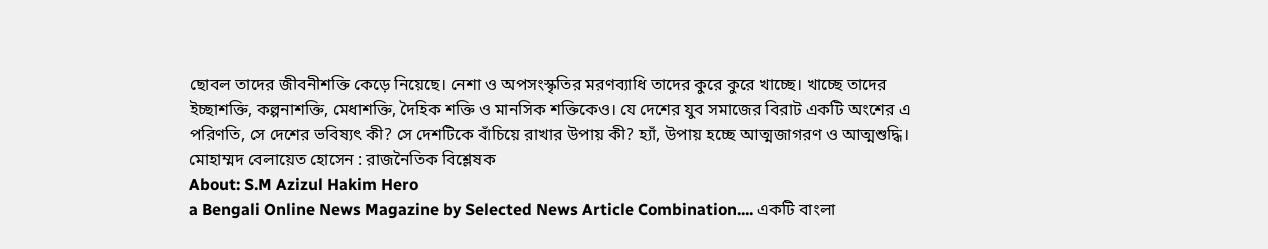ছোবল তাদের জীবনীশক্তি কেড়ে নিয়েছে। নেশা ও অপসংস্কৃতির মরণব্যাধি তাদের কুরে কুরে খাচ্ছে। খাচ্ছে তাদের ইচ্ছাশক্তি, কল্পনাশক্তি, মেধাশক্তি, দৈহিক শক্তি ও মানসিক শক্তিকেও। যে দেশের যুব সমাজের বিরাট একটি অংশের এ পরিণতি, সে দেশের ভবিষ্যৎ কী? সে দেশটিকে বাঁচিয়ে রাখার উপায় কী? হ্যাঁ, উপায় হচ্ছে আত্মজাগরণ ও আত্মশুদ্ধি।
মোহাম্মদ বেলায়েত হোসেন : রাজনৈতিক বিশ্লেষক
About: S.M Azizul Hakim Hero
a Bengali Online News Magazine by Selected News Article Combination.... একটি বাংলা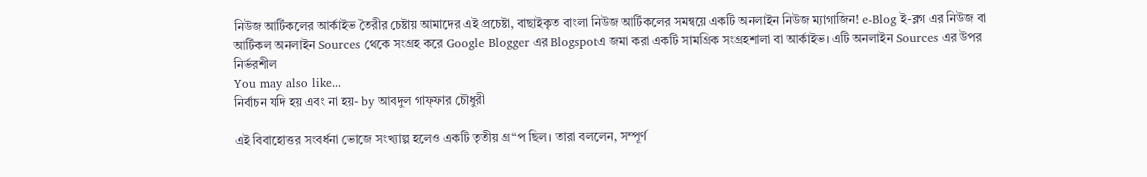নিউজ আর্টিকলের আর্কাইভ তৈরীর চেষ্টায় আমাদের এই প্রচেষ্টা, বাছাইকৃত বাংলা নিউজ আর্টিকলের সমন্বয়ে একটি অনলাইন নিউজ ম্যাগাজিন! e-Blog ই-ব্লগ এর নিউজ বা আর্টিকল অনলাইন Sources থেকে সংগ্রহ করে Google Blogger এর Blogspotএ জমা করা একটি সামগ্রিক সংগ্রহশালা বা আর্কাইভ। এটি অনলাইন Sources এর উপর নির্ভরশীল
You may also like...
নির্বাচন যদি হয় এবং না হয়- by আবদুল গাফ্ফার চৌধুরী

এই বিবাহোত্তর সংবর্ধনা ভোজে সংখ্যাল্প হলেও একটি তৃতীয় গ্র“প ছিল। তারা বললেন, সম্পূর্ণ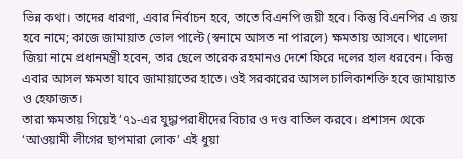ভিন্ন কথা। তাদের ধারণা, এবার নির্বাচন হবে, তাতে বিএনপি জয়ী হবে। কিন্তু বিএনপির এ জয় হবে নামে; কাজে জামায়াত ভোল পাল্টে (স্বনামে আসত না পারলে) ক্ষমতায় আসবে। খালেদা জিয়া নামে প্রধানমন্ত্রী হবেন, তার ছেলে তারেক রহমানও দেশে ফিরে দলের হাল ধরবেন। কিন্তু এবার আসল ক্ষমতা যাবে জামায়াতের হাতে। ওই সরকারের আসল চালিকাশক্তি হবে জামায়াত ও হেফাজত।
তারা ক্ষমতায় গিয়েই ’৭১-এর যুদ্ধাপরাধীদের বিচার ও দণ্ড বাতিল করবে। প্রশাসন থেকে ‘আওয়ামী লীগের ছাপমারা লোক’ এই ধুয়া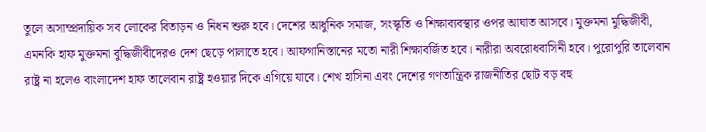তুলে অসাম্প্রদায়িক সব লোকের বিতাড়ন ও নিধন শুরু হবে। দেশের আধুনিক সমাজ, সংস্কৃতি ও শিক্ষাব্যবস্থার ওপর আঘাত আসবে। মুক্তমনা মুদ্ধিজীবী, এমনকি হাফ মুক্তমনা বুদ্ধিজীবীদেরও দেশ ছেড়ে পালাতে হবে। আফগানিস্তানের মতো নারী শিক্ষাবর্জিত হবে। নারীরা অবরোধবাসিনী হবে। পুরোপুরি তালেবান রাষ্ট্র না হলেও বাংলাদেশ হাফ তালেবান রাষ্ট্র হওয়ার দিকে এগিয়ে যাবে। শেখ হাসিনা এবং দেশের গণতান্ত্রিক রাজনীতির ছোট বড় বহু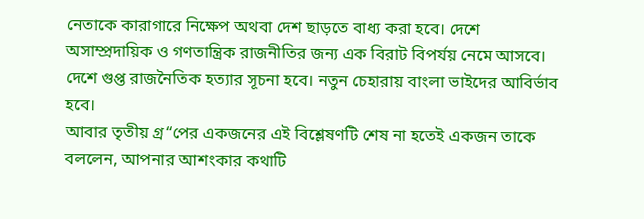নেতাকে কারাগারে নিক্ষেপ অথবা দেশ ছাড়তে বাধ্য করা হবে। দেশে অসাম্প্রদায়িক ও গণতান্ত্রিক রাজনীতির জন্য এক বিরাট বিপর্যয় নেমে আসবে। দেশে গুপ্ত রাজনৈতিক হত্যার সূচনা হবে। নতুন চেহারায় বাংলা ভাইদের আবির্ভাব হবে।
আবার তৃতীয় গ্র“পের একজনের এই বিশ্লেষণটি শেষ না হতেই একজন তাকে বললেন, আপনার আশংকার কথাটি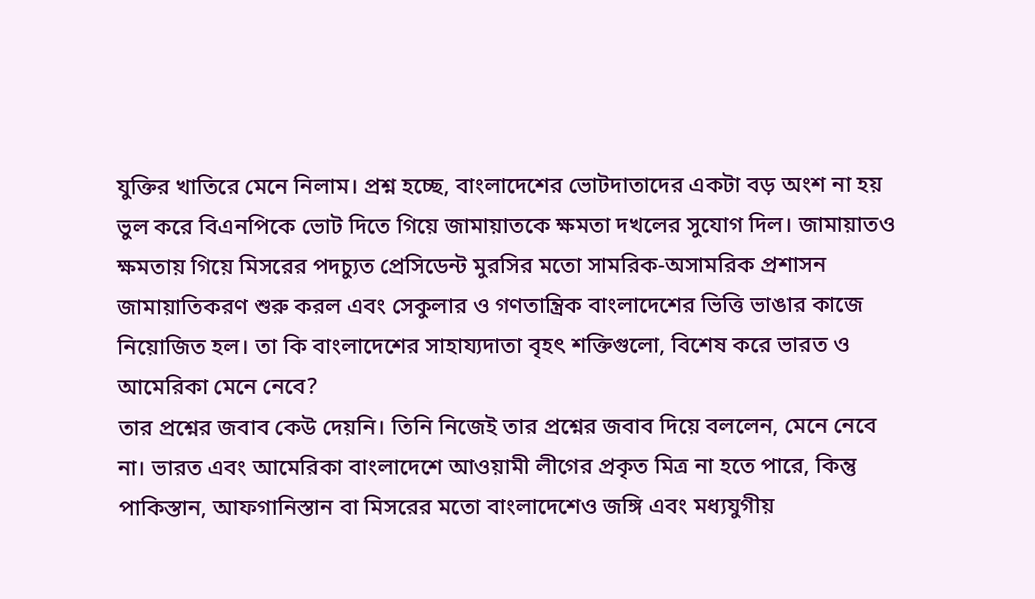যুক্তির খাতিরে মেনে নিলাম। প্রশ্ন হচ্ছে, বাংলাদেশের ভোটদাতাদের একটা বড় অংশ না হয় ভুল করে বিএনপিকে ভোট দিতে গিয়ে জামায়াতকে ক্ষমতা দখলের সুযোগ দিল। জামায়াতও ক্ষমতায় গিয়ে মিসরের পদচ্যুত প্রেসিডেন্ট মুরসির মতো সামরিক-অসামরিক প্রশাসন জামায়াতিকরণ শুরু করল এবং সেকুলার ও গণতান্ত্রিক বাংলাদেশের ভিত্তি ভাঙার কাজে নিয়োজিত হল। তা কি বাংলাদেশের সাহায্যদাতা বৃহৎ শক্তিগুলো, বিশেষ করে ভারত ও আমেরিকা মেনে নেবে?
তার প্রশ্নের জবাব কেউ দেয়নি। তিনি নিজেই তার প্রশ্নের জবাব দিয়ে বললেন, মেনে নেবে না। ভারত এবং আমেরিকা বাংলাদেশে আওয়ামী লীগের প্রকৃত মিত্র না হতে পারে, কিন্তু পাকিস্তান, আফগানিস্তান বা মিসরের মতো বাংলাদেশেও জঙ্গি এবং মধ্যযুগীয়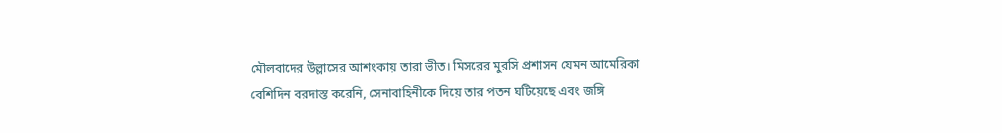মৌলবাদের উল্লাসের আশংকায় তারা ভীত। মিসরের মুরসি প্রশাসন যেমন আমেরিকা বেশিদিন বরদাস্ত করেনি, সেনাবাহিনীকে দিয়ে তার পতন ঘটিয়েছে এবং জঙ্গি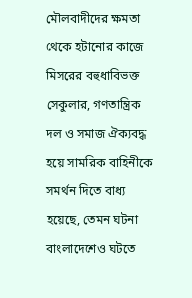মৌলবাদীদের ক্ষমতা থেকে হটানোর কাজে মিসরের বহুধাবিভক্ত সেকুলার, গণতান্ত্রিক দল ও সমাজ ঐক্যবদ্ধ হয়ে সামরিক বাহিনীকে সমর্থন দিতে বাধ্য হয়েছে, তেমন ঘটনা বাংলাদেশেও ঘটতে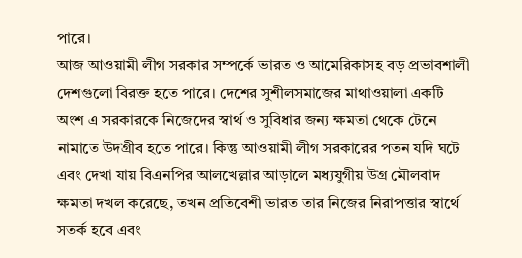পারে।
আজ আওয়ামী লীগ সরকার সম্পর্কে ভারত ও আমেরিকাসহ বড় প্রভাবশালী দেশগুলো বিরক্ত হতে পারে। দেশের সুশীলসমাজের মাথাওয়ালা একটি অংশ এ সরকারকে নিজেদের স্বার্থ ও সুবিধার জন্য ক্ষমতা থেকে টেনে নামাতে উদগ্রীব হতে পারে। কিন্তু আওয়ামী লীগ সরকারের পতন যদি ঘটে এবং দেখা যায় বিএনপির আলখেল্লার আড়ালে মধ্যযুগীয় উগ্র মৌলবাদ ক্ষমতা দখল করেছে, তখন প্রতিবেশী ভারত তার নিজের নিরাপত্তার স্বার্থে সতর্ক হবে এবং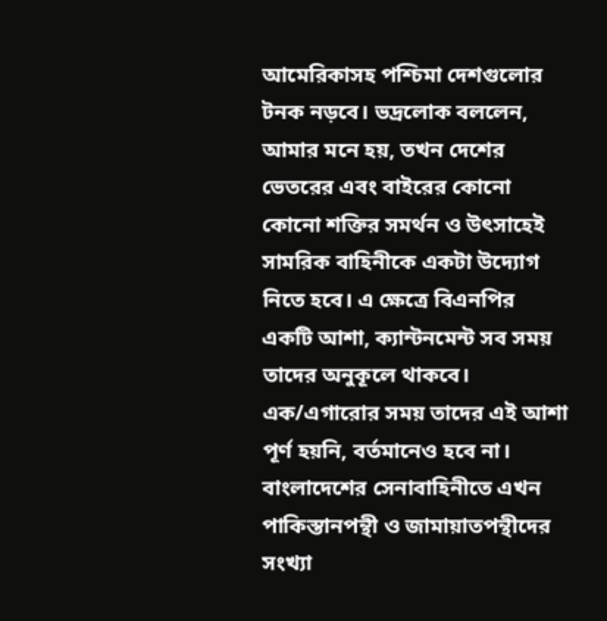আমেরিকাসহ পশ্চিমা দেশগুলোর টনক নড়বে। ভদ্রলোক বললেন, আমার মনে হয়, তখন দেশের ভেতরের এবং বাইরের কোনো কোনো শক্তির সমর্থন ও উৎসাহেই সামরিক বাহিনীকে একটা উদ্যোগ নিতে হবে। এ ক্ষেত্রে বিএনপির একটি আশা, ক্যান্টনমেন্ট সব সময় তাদের অনুকূলে থাকবে। এক/এগারোর সময় তাদের এই আশা পূর্ণ হয়নি, বর্তমানেও হবে না। বাংলাদেশের সেনাবাহিনীতে এখন পাকিস্তানপন্থী ও জামায়াতপন্থীদের সংখ্যা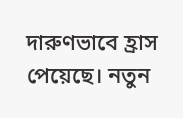দারুণভাবে হ্রাস পেয়েছে। নতুন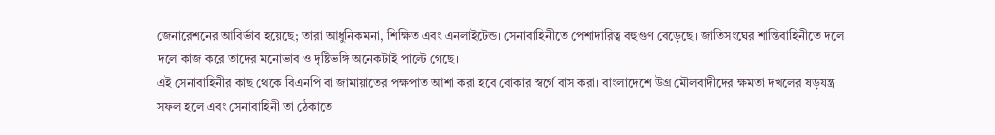জেনারেশনের আবির্ভাব হয়েছে; তারা আধুনিকমনা, শিক্ষিত এবং এনলাইটেন্ড। সেনাবাহিনীতে পেশাদারিত্ব বহুগুণ বেড়েছে। জাতিসংঘের শান্তিবাহিনীতে দলে দলে কাজ করে তাদের মনোভাব ও দৃষ্টিভঙ্গি অনেকটাই পাল্টে গেছে।
এই সেনাবাহিনীর কাছ থেকে বিএনপি বা জামায়াতের পক্ষপাত আশা করা হবে বোকার স্বর্গে বাস করা। বাংলাদেশে উগ্র মৌলবাদীদের ক্ষমতা দখলের ষড়যন্ত্র সফল হলে এবং সেনাবাহিনী তা ঠেকাতে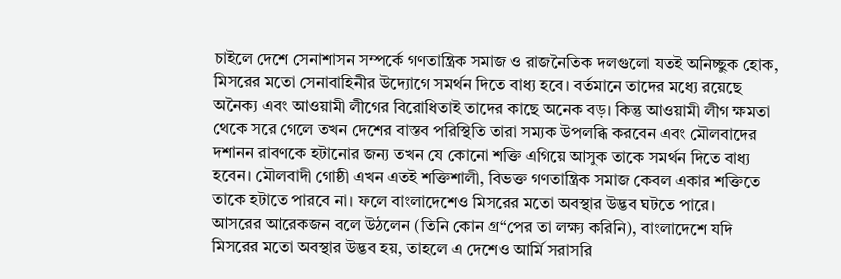চাইলে দেশে সেনাশাসন সম্পর্কে গণতান্ত্রিক সমাজ ও রাজনৈতিক দলগুলো যতই অনিচ্ছুক হোক, মিসরের মতো সেনাবাহিনীর উদ্যোগে সমর্থন দিতে বাধ্য হবে। বর্তমানে তাদের মধ্যে রয়েছে অনৈক্য এবং আওয়ামী লীগের বিরোধিতাই তাদের কাছে অনেক বড়। কিন্তু আওয়ামী লীগ ক্ষমতা থেকে সরে গেলে তখন দেশের বাস্তব পরিস্থিতি তারা সম্যক উপলব্ধি করবেন এবং মৌলবাদের দশানন রাবণকে হটানোর জন্য তখন যে কোনো শক্তি এগিয়ে আসুক তাকে সমর্থন দিতে বাধ্য হবেন। মৌলবাদী গোষ্ঠী এখন এতই শক্তিশালী, বিভক্ত গণতান্ত্রিক সমাজ কেবল একার শক্তিতে তাকে হটাতে পারবে না। ফলে বাংলাদেশেও মিসরের মতো অবস্থার উদ্ভব ঘটতে পারে।
আসরের আরেকজন বলে উঠলেন (তিনি কোন গ্র“পের তা লক্ষ্য করিনি), বাংলাদেশে যদি মিসরের মতো অবস্থার উদ্ভব হয়, তাহলে এ দেশেও আর্মি সরাসরি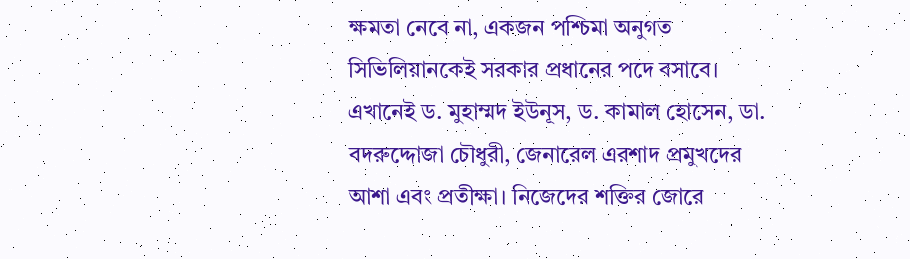ক্ষমতা নেবে না, একজন পশ্চিমা অনুগত সিভিলিয়ানকেই সরকার প্রধানের পদে বসাবে। এখানেই ড. মুহাম্মদ ইউনূস, ড. কামাল হোসেন, ডা. বদরুদ্দোজা চৌধুরী, জেনারেল এরশাদ প্রমুখদের আশা এবং প্রতীক্ষা। নিজেদের শক্তির জোরে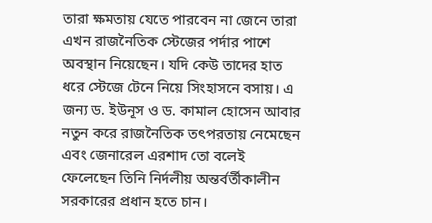তারা ক্ষমতায় যেতে পারবেন না জেনে তারা এখন রাজনৈতিক স্টেজের পর্দার পাশে অবস্থান নিয়েছেন। যদি কেউ তাদের হাত ধরে স্টেজে টেনে নিয়ে সিংহাসনে বসায়। এ জন্য ড. ইউনূস ও ড. কামাল হোসেন আবার নতুন করে রাজনৈতিক তৎপরতায় নেমেছেন এবং জেনারেল এরশাদ তো বলেই ফেলেছেন তিনি নির্দলীয় অন্তর্বর্তীকালীন সরকারের প্রধান হতে চান।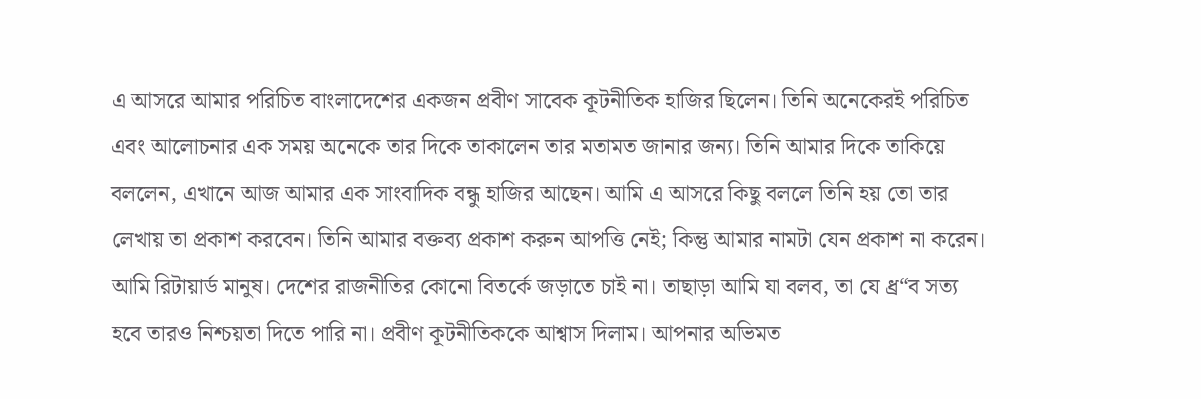এ আসরে আমার পরিচিত বাংলাদেশের একজন প্রবীণ সাবেক কূটনীতিক হাজির ছিলেন। তিনি অনেকেরই পরিচিত এবং আলোচনার এক সময় অনেকে তার দিকে তাকালেন তার মতামত জানার জন্য। তিনি আমার দিকে তাকিয়ে বললেন, এখানে আজ আমার এক সাংবাদিক বন্ধু হাজির আছেন। আমি এ আসরে কিছু বললে তিনি হয় তো তার লেখায় তা প্রকাশ করবেন। তিনি আমার বক্তব্য প্রকাশ করুন আপত্তি নেই; কিন্তু আমার নামটা যেন প্রকাশ না করেন। আমি রিটায়ার্ড মানুষ। দেশের রাজনীতির কোনো বিতর্কে জড়াতে চাই না। তাছাড়া আমি যা বলব, তা যে ধ্র“ব সত্য হবে তারও নিশ্চয়তা দিতে পারি না। প্রবীণ কূটনীতিককে আশ্বাস দিলাম। আপনার অভিমত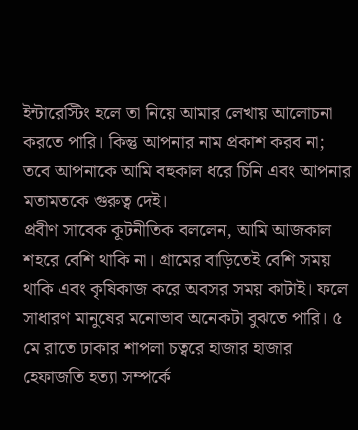ইন্টারেস্টিং হলে তা নিয়ে আমার লেখায় আলোচনা করতে পারি। কিন্তু আপনার নাম প্রকাশ করব না; তবে আপনাকে আমি বহুকাল ধরে চিনি এবং আপনার মতামতকে গুরুত্ব দেই।
প্রবীণ সাবেক কূটনীতিক বললেন, আমি আজকাল শহরে বেশি থাকি না। গ্রামের বাড়িতেই বেশি সময় থাকি এবং কৃষিকাজ করে অবসর সময় কাটাই। ফলে সাধারণ মানুষের মনোভাব অনেকটা বুঝতে পারি। ৫ মে রাতে ঢাকার শাপলা চত্বরে হাজার হাজার হেফাজতি হত্যা সম্পর্কে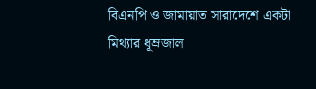বিএনপি ও জামায়াত সারাদেশে একটা মিথ্যার ধূম্রজাল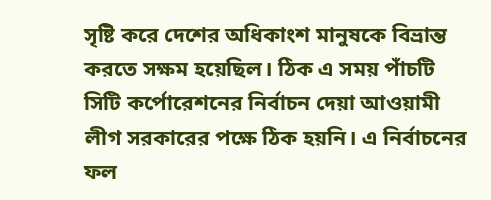সৃষ্টি করে দেশের অধিকাংশ মানুষকে বিভ্রান্ত করতে সক্ষম হয়েছিল। ঠিক এ সময় পাঁচটি সিটি কর্পোরেশনের নির্বাচন দেয়া আওয়ামী লীগ সরকারের পক্ষে ঠিক হয়নি। এ নির্বাচনের ফল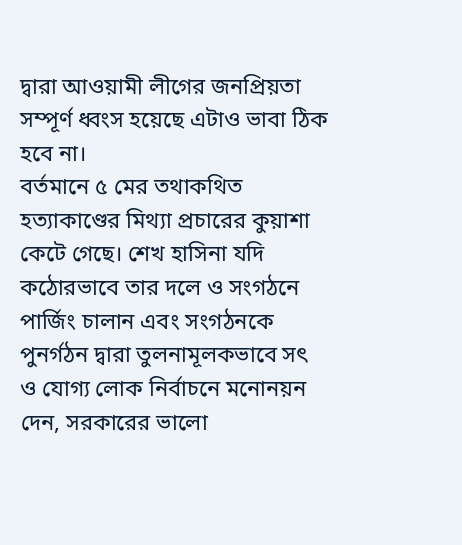দ্বারা আওয়ামী লীগের জনপ্রিয়তা সম্পূর্ণ ধ্বংস হয়েছে এটাও ভাবা ঠিক হবে না।
বর্তমানে ৫ মের তথাকথিত হত্যাকাণ্ডের মিথ্যা প্রচারের কুয়াশা কেটে গেছে। শেখ হাসিনা যদি কঠোরভাবে তার দলে ও সংগঠনে পার্জিং চালান এবং সংগঠনকে পুনর্গঠন দ্বারা তুলনামূলকভাবে সৎ ও যোগ্য লোক নির্বাচনে মনোনয়ন দেন, সরকারের ভালো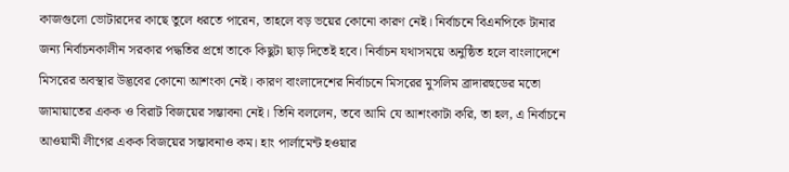কাজগুলো ভোটারদের কাছে তুলে ধরতে পারেন, তাহলে বড় ভয়ের কোনো কারণ নেই। নির্বাচনে বিএনপিকে টানার জন্য নির্বাচনকালীন সরকার পদ্ধতির প্রশ্নে তাকে কিছুটা ছাড় দিতেই হবে। নির্বাচন যথাসময়ে অনুষ্ঠিত হলে বাংলাদেশে মিসরের অবস্থার উদ্ভবের কোনো আশংকা নেই। কারণ বাংলাদেশের নির্বাচনে মিসরের মুসলিম ব্রাদারহুডের মতো জামায়াতের একক ও বিরাট বিজয়ের সম্ভাবনা নেই। তিনি বললেন, তবে আমি যে আশংকাটা করি, তা হল, এ নির্বাচনে আওয়ামী লীগের একক বিজয়ের সম্ভাবনাও কম। হাং পার্লামেন্ট হওয়ার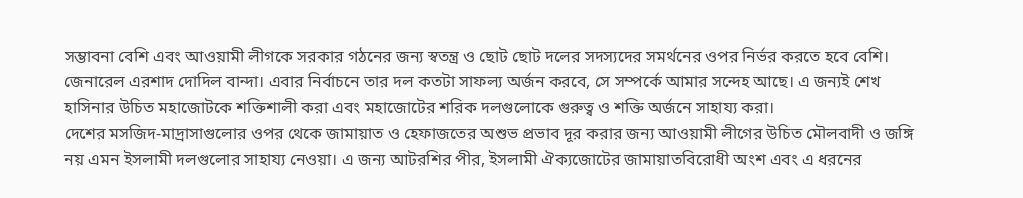সম্ভাবনা বেশি এবং আওয়ামী লীগকে সরকার গঠনের জন্য স্বতন্ত্র ও ছোট ছোট দলের সদস্যদের সমর্থনের ওপর নির্ভর করতে হবে বেশি। জেনারেল এরশাদ দোদিল বান্দা। এবার নির্বাচনে তার দল কতটা সাফল্য অর্জন করবে, সে সম্পর্কে আমার সন্দেহ আছে। এ জন্যই শেখ হাসিনার উচিত মহাজোটকে শক্তিশালী করা এবং মহাজোটের শরিক দলগুলোকে গুরুত্ব ও শক্তি অর্জনে সাহায্য করা।
দেশের মসজিদ-মাদ্রাসাগুলোর ওপর থেকে জামায়াত ও হেফাজতের অশুভ প্রভাব দূর করার জন্য আওয়ামী লীগের উচিত মৌলবাদী ও জঙ্গি নয় এমন ইসলামী দলগুলোর সাহায্য নেওয়া। এ জন্য আটরশির পীর, ইসলামী ঐক্যজোটের জামায়াতবিরোধী অংশ এবং এ ধরনের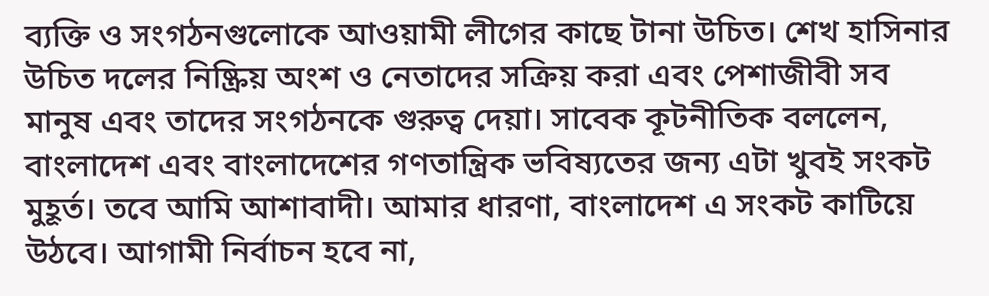ব্যক্তি ও সংগঠনগুলোকে আওয়ামী লীগের কাছে টানা উচিত। শেখ হাসিনার উচিত দলের নিষ্ক্রিয় অংশ ও নেতাদের সক্রিয় করা এবং পেশাজীবী সব মানুষ এবং তাদের সংগঠনকে গুরুত্ব দেয়া। সাবেক কূটনীতিক বললেন, বাংলাদেশ এবং বাংলাদেশের গণতান্ত্রিক ভবিষ্যতের জন্য এটা খুবই সংকট মুহূর্ত। তবে আমি আশাবাদী। আমার ধারণা, বাংলাদেশ এ সংকট কাটিয়ে উঠবে। আগামী নির্বাচন হবে না,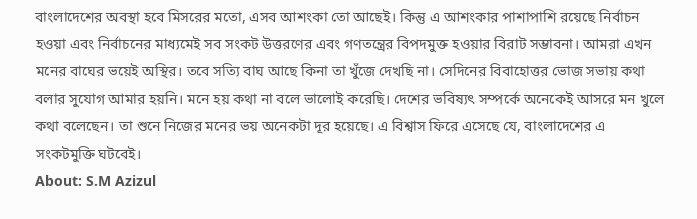বাংলাদেশের অবস্থা হবে মিসরের মতো, এসব আশংকা তো আছেই। কিন্তু এ আশংকার পাশাপাশি রয়েছে নির্বাচন হওয়া এবং নির্বাচনের মাধ্যমেই সব সংকট উত্তরণের এবং গণতন্ত্রের বিপদমুক্ত হওয়ার বিরাট সম্ভাবনা। আমরা এখন মনের বাঘের ভয়েই অস্থির। তবে সত্যি বাঘ আছে কিনা তা খুঁজে দেখছি না। সেদিনের বিবাহোত্তর ভোজ সভায় কথা বলার সুযোগ আমার হয়নি। মনে হয় কথা না বলে ভালোই করেছি। দেশের ভবিষ্যৎ সম্পর্কে অনেকেই আসরে মন খুলে কথা বলেছেন। তা শুনে নিজের মনের ভয় অনেকটা দূর হয়েছে। এ বিশ্বাস ফিরে এসেছে যে, বাংলাদেশের এ সংকটমুক্তি ঘটবেই।
About: S.M Azizul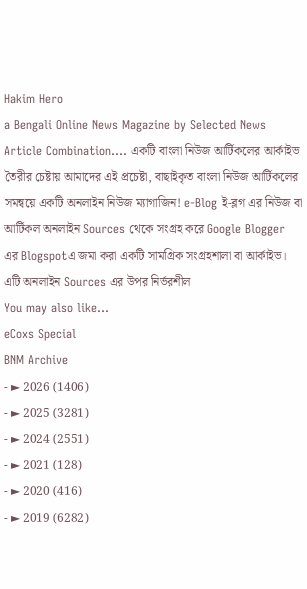Hakim Hero
a Bengali Online News Magazine by Selected News Article Combination.... একটি বাংলা নিউজ আর্টিকলের আর্কাইভ তৈরীর চেষ্টায় আমাদের এই প্রচেষ্টা, বাছাইকৃত বাংলা নিউজ আর্টিকলের সমন্বয়ে একটি অনলাইন নিউজ ম্যাগাজিন! e-Blog ই-ব্লগ এর নিউজ বা আর্টিকল অনলাইন Sources থেকে সংগ্রহ করে Google Blogger এর Blogspotএ জমা করা একটি সামগ্রিক সংগ্রহশালা বা আর্কাইভ। এটি অনলাইন Sources এর উপর নির্ভরশীল
You may also like...
eCoxs Special
BNM Archive
- ► 2026 (1406)
- ► 2025 (3281)
- ► 2024 (2551)
- ► 2021 (128)
- ► 2020 (416)
- ► 2019 (6282)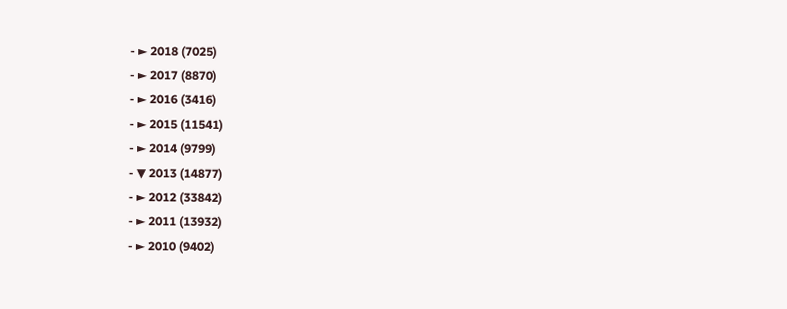- ► 2018 (7025)
- ► 2017 (8870)
- ► 2016 (3416)
- ► 2015 (11541)
- ► 2014 (9799)
- ▼ 2013 (14877)
- ► 2012 (33842)
- ► 2011 (13932)
- ► 2010 (9402)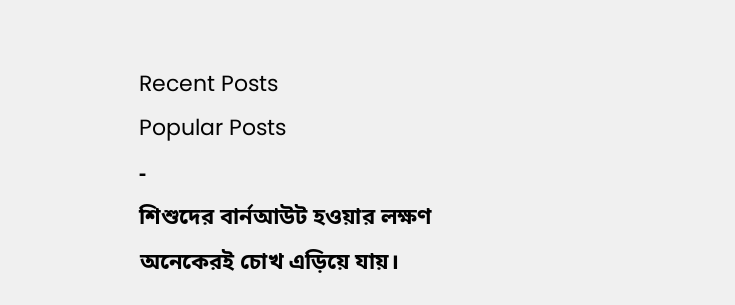Recent Posts
Popular Posts
-
শিশুদের বার্নআউট হওয়ার লক্ষণ অনেকেরই চোখ এড়িয়ে যায়।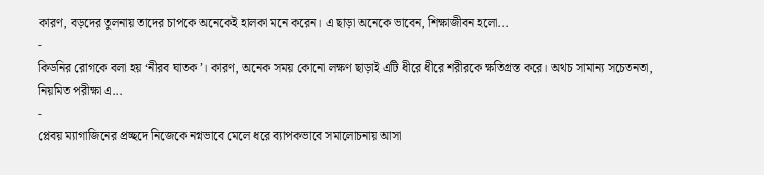কারণ, বড়দের তুলনায় তাদের চাপকে অনেকেই হালকা মনে করেন। এ ছাড়া অনেকে ভাবেন, শিক্ষাজীবন হলো...
-
কিডনির রোগকে বলা হয় ‘নীরব ঘাতক’। কারণ, অনেক সময় কোনো লক্ষণ ছাড়াই এটি ধীরে ধীরে শরীরকে ক্ষতিগ্রস্ত করে। অথচ সামান্য সচেতনতা, নিয়মিত পরীক্ষা এ...
-
প্লেবয় ম্যাগাজিনের প্রচ্ছদে নিজেকে নগ্নভাবে মেলে ধরে ব্যাপকভাবে সমালোচনায় আসা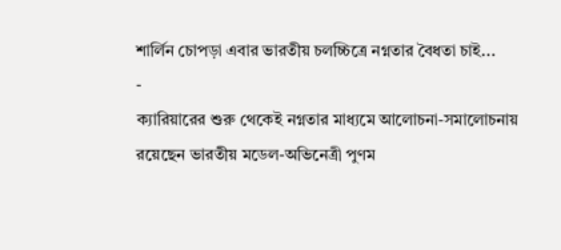শার্লিন চোপড়া এবার ভারতীয় চলচ্চিত্রে নগ্নতার বৈধতা চাই...
-
ক্যারিয়ারের শুরু থেকেই নগ্নতার মাধ্যমে আলোচনা-সমালোচনায় রয়েছেন ভারতীয় মডেল-অভিনেত্রী পুণম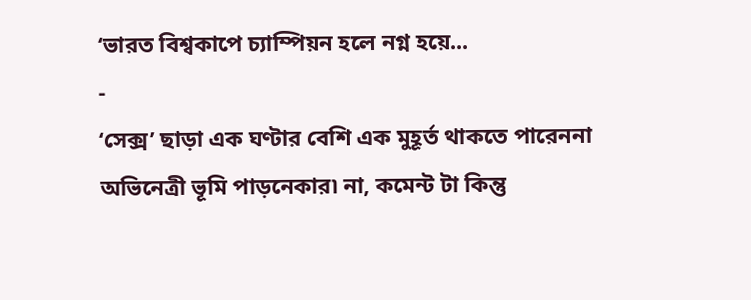‘ভারত বিশ্বকাপে চ্যাম্পিয়ন হলে নগ্ন হয়ে...
-
‘সেক্স’ ছাড়া এক ঘণ্টার বেশি এক মুহূর্ত থাকতে পারেননা অভিনেত্রী ভূমি পাড়নেকার৷ না, কমেন্ট টা কিন্তু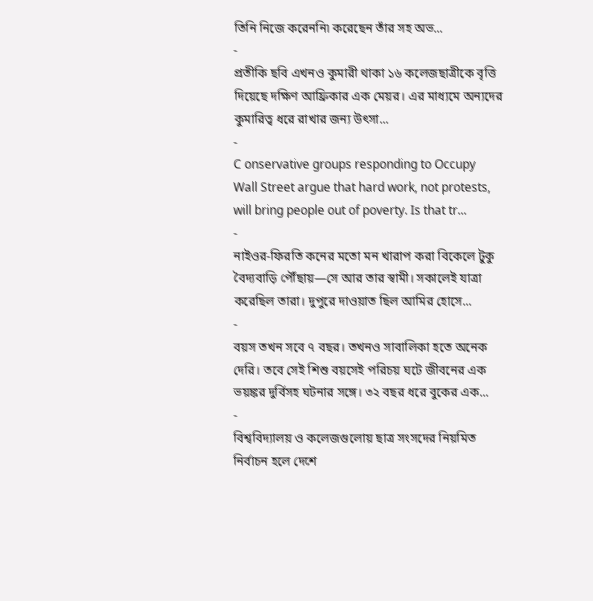তিনি নিজে করেননি৷ করেছেন তাঁর সহ অভ...
-
প্রতীকি ছবি এখনও কুমারী থাকা ১৬ কলেজছাত্রীকে বৃত্তি দিয়েছে দক্ষিণ আফ্রিকার এক মেয়র। এর মাধ্যমে অন্যদের কুমারিত্ব ধরে রাখার জন্য উৎসা...
-
C onservative groups responding to Occupy Wall Street argue that hard work, not protests, will bring people out of poverty. Is that tr...
-
নাইওর-ফিরতি কনের মতো মন খারাপ করা বিকেলে টুকু বৈদ্যবাড়ি পৌঁছায়—সে আর তার স্বামী। সকালেই যাত্রা করেছিল তারা। দুপুরে দাওয়াত ছিল আমির হোসে...
-
বয়স তখন সবে ৭ বছর। তখনও সাবালিকা হতে অনেক দেরি। তবে সেই শিশু বয়সেই পরিচয় ঘটে জীবনের এক ভয়ঙ্কর দুর্বিসহ ঘটনার সঙ্গে। ৩২ বছর ধরে বুকের এক...
-
বিশ্ববিদ্যালয় ও কলেজগুলোয় ছাত্র সংসদের নিয়মিত নির্বাচন হলে দেশে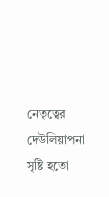নেতৃত্বের দেউলিয়াপনা সৃষ্টি হতো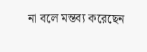না বলে মন্তব্য করেছেন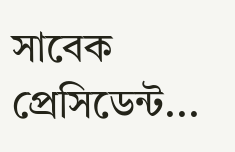সাবেক প্রেসিডেন্ট...